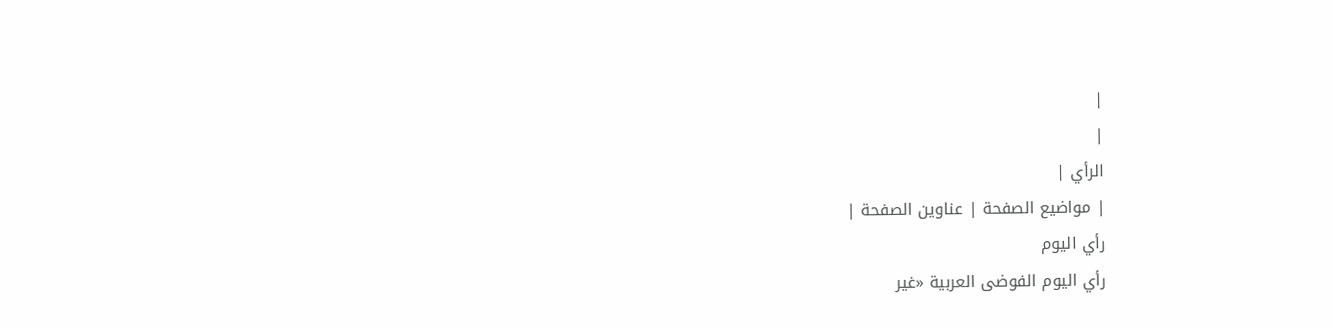|
|
الرأي |
| مواضيع الصفحة | عناوين الصفحة |
رأي اليوم
رأي اليوم الفوضى العربية «غير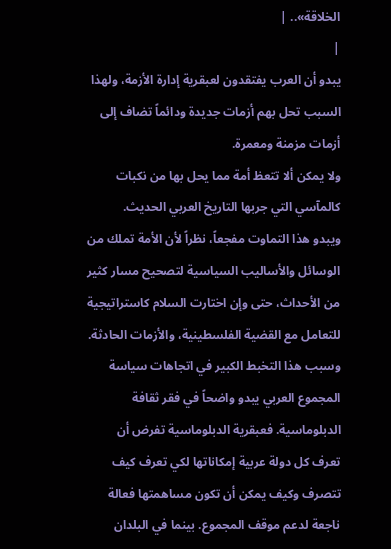الخلاقة».. |
|
يبدو أن العرب يفتقدون لعبقرية إدارة الأزمة، ولهذا السبب تحل بهم أزمات جديدة ودائماً تضاف إلى أزمات مزمنة ومعمرة.
ولا يمكن ألا تتعظ أمة مما يحل بها من نكبات كالمآسي التي جربها التاريخ العربي الحديث.
ويبدو هذا التماوت مفجعاً، نظراً لأن الأمة تملك من الوسائل والأساليب السياسية لتصحيح مسار كثير من الأحداث، حتى وإن اختارت السلام كاستراتيجية للتعامل مع القضية الفلسطينية، والأزمات الحادثة.
وسبب هذا التخبط الكبير في اتجاهات سياسة المجموع العربي يبدو واضحاً في فقر ثقافة الدبلوماسية. فعبقرية الدبلوماسية تفرض أن تعرف كل دولة عربية إمكاناتها لكي تعرف كيف تتصرف وكيف يمكن أن تكون مساهمتها فعالة ناجعة لدعم موقف المجموع. بينما في البلدان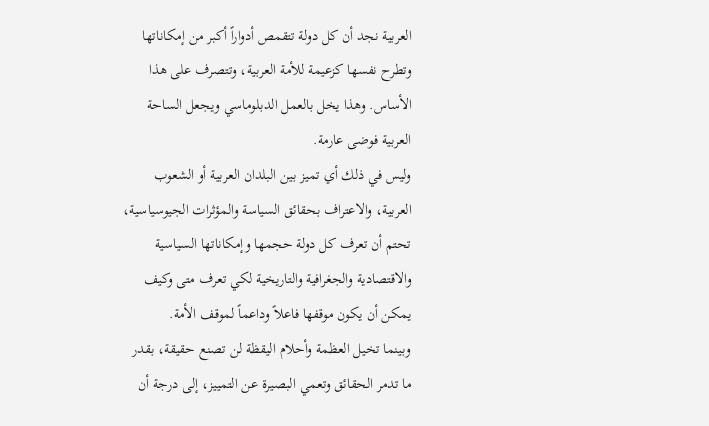العربية نجد أن كل دولة تتقمص أدواراً أكبر من إمكاناتها وتطرح نفسها كزعيمة للأمة العربية، وتتصرف على هذا الأساس. وهذا يخل بالعمل الدبلوماسي ويجعل الساحة العربية فوضى عارمة.
وليس في ذلك أي تميز بين البلدان العربية أو الشعوب العربية، والاعتراف بحقائق السياسة والمؤثرات الجيوسياسية، تحتم أن تعرف كل دولة حجمها وإمكاناتها السياسية والاقتصادية والجغرافية والتاريخية لكي تعرف متى وكيف يمكن أن يكون موقفها فاعلاً وداعماً لموقف الأمة.
وبينما تخيل العظمة وأحلام اليقظة لن تصنع حقيقة، بقدر ما تدمر الحقائق وتعمي البصيرة عن التمييز، إلى درجة أن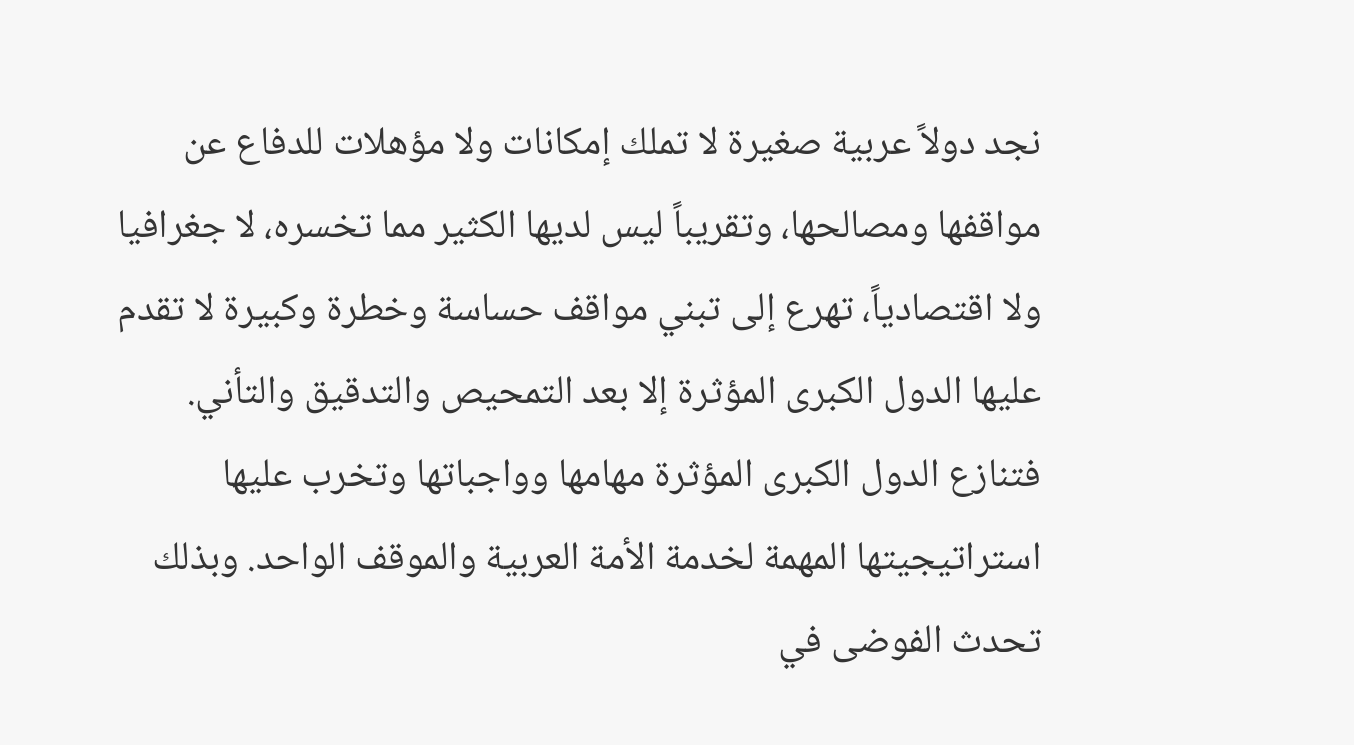نجد دولاً عربية صغيرة لا تملك إمكانات ولا مؤهلات للدفاع عن مواقفها ومصالحها، وتقريباً ليس لديها الكثير مما تخسره، لا جغرافيا ولا اقتصادياً، تهرع إلى تبني مواقف حساسة وخطرة وكبيرة لا تقدم عليها الدول الكبرى المؤثرة إلا بعد التمحيص والتدقيق والتأني. فتنازع الدول الكبرى المؤثرة مهامها وواجباتها وتخرب عليها استراتيجيتها المهمة لخدمة الأمة العربية والموقف الواحد. وبذلك تحدث الفوضى في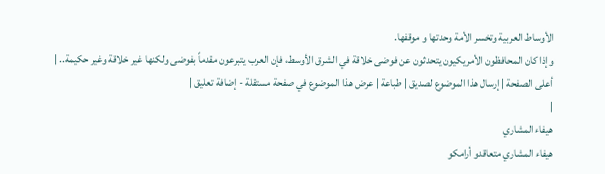الأوساط العربية وتخسر الأمة وحدتها و موقفها.
وإذا كان المحافظون الأمريكيون يتحدثون عن فوضى خلاقة في الشرق الأوسط، فإن العرب يتبرعون مقدماً بفوضى ولكنها غير خلاقة وغير حكيمة.. |
أعلى الصفحة | إرسال هذا الموضوع لصديق | طباعة | عرض هذا الموضوع في صفحة مستقلة - إضافة تعليق |
|
هيفاء المشاري
هيفاء المشاري متعاقدو أرامكو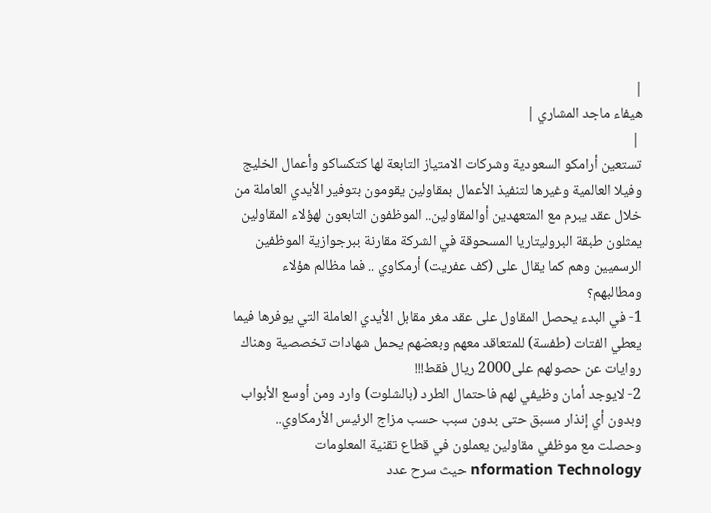|
هيفاء ماجد المشاري |
 |
تستعين أرامكو السعودية وشركات الامتياز التابعة لها كتكساكو وأعمال الخليج وفيلا العالمية وغيرها لتنفيذ الأعمال بمقاولين يقومون بتوفير الأيدي العاملة من خلال عقد يبرم مع المتعهدين أوالمقاولين.. الموظفون التابعون لهؤلاء المقاولين يمثلون طبقة البروليتاريا المسحوقة في الشركة مقارنة ببرجوازية الموظفين الرسميين وهم كما يقال على (كف عفريت) أرمكاوي .. فما مظالم هؤلاء ومطالبهم؟
1- في البدء يحصل المقاول على عقد مغر مقابل الأيدي العاملة التي يوفرها فيما يعطي الفتات (طفسة) للمتعاقد معهم وبعضهم يحمل شهادات تخصصية وهناك روايات عن حصولهم على2000 ريال فقط!!!
2- لايوجد أمان وظيفي لهم فاحتمال الطرد (بالشلوت) وارد ومن أوسع الأبواب وبدون أي إنذار مسبق حتى بدون سبب حسب مزاج الرئيس الأرمكاوي.. وحصلت مع موظفي مقاولين يعملون في قطاع تقنية المعلومات nformation Technology حيث سرح عدد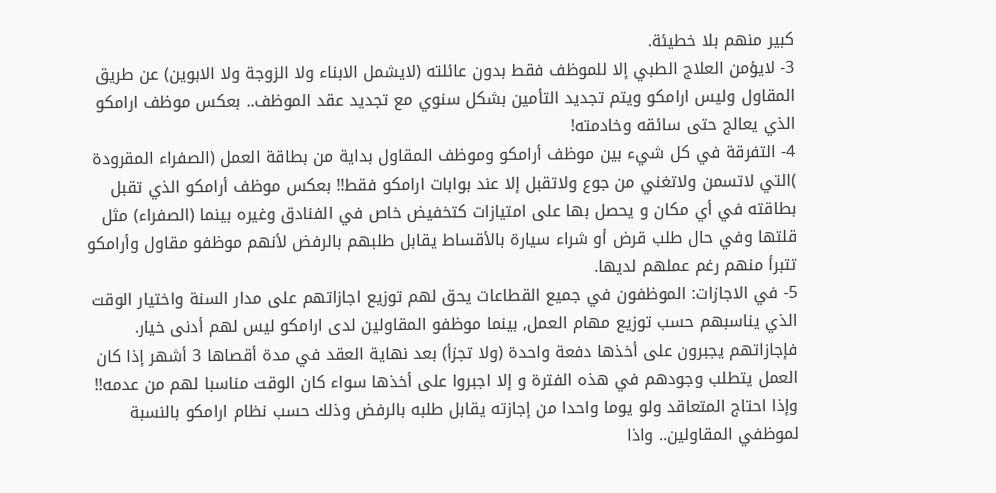كبير منهم بلا خطيئة.
3- لايؤمن العلاج الطبي إلا للموظف فقط بدون عائلته (لايشمل الابناء ولا الزوجة ولا الابوين) عن طريق المقاول وليس ارامكو ويتم تجديد التأمين بشكل سنوي مع تجديد عقد الموظف.. بعكس موظف ارامكو الذي يعالج حتى سائقه وخادمته!
4- التفرقة في كل شيء بين موظف أرامكو وموظف المقاول بداية من بطاقة العمل (الصفراء المقرودة )التي لاتسمن ولاتغني من جوع ولاتقبل إلا عند بوابات ارامكو فقط!! بعكس موظف أرامكو الذي تقبل بطاقته في أي مكان و يحصل بها على امتيازات كتخفيض خاص في الفنادق وغيره بينما (الصفراء) مثل قلتها وفي حال طلب قرض أو شراء سيارة بالأقساط يقابل طلبهم بالرفض لأنهم موظفو مقاول وأرامكو تتبرأ منهم رغم عملهم لديها.
5- في الاجازات: الموظفون في جميع القطاعات يحق لهم توزيع اجازاتهم على مدار السنة واختيار الوقت الذي يناسبهم حسب توزيع مهام العمل, بينما موظفو المقاولين لدى ارامكو ليس لهم أدنى خيار. فإجازاتهم يجبرون على أخذها دفعة واحدة (ولا تجزأ) بعد نهاية العقد في مدة أقصاها 3 أشهر إذا كان العمل يتطلب وجودهم في هذه الفترة و إلا اجبروا على أخذها سواء كان الوقت مناسبا لهم من عدمه!!
وإذا احتاج المتعاقد ولو يوما واحدا من إجازته يقابل طلبه بالرفض وذلك حسب نظام ارامكو بالنسبة لموظفي المقاولين.. واذا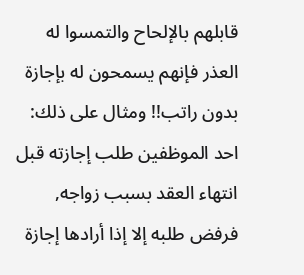قابلهم بالإلحاح والتمسوا له العذر فإنهم يسمحون له بإجازة بدون راتب!! ومثال على ذلك: احد الموظفين طلب إجازته قبل انتهاء العقد بسبب زواجه, فرفض طلبه إلا إذا أرادها إجازة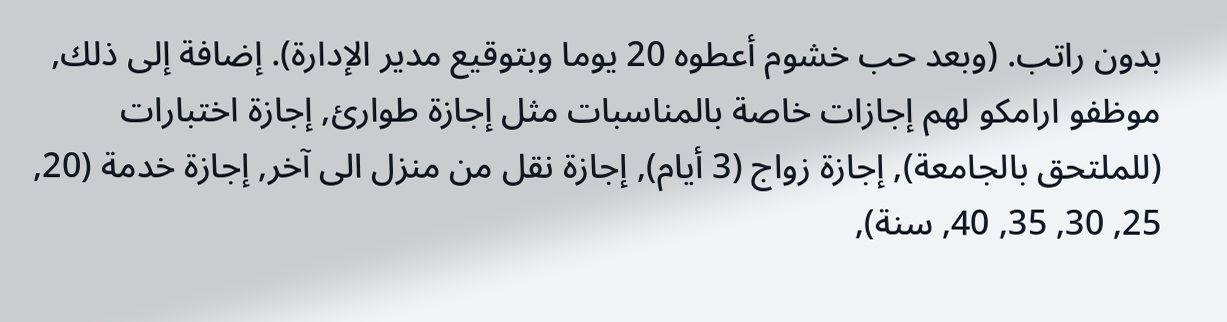بدون راتب. (وبعد حب خشوم أعطوه 20 يوما وبتوقيع مدير الإدارة). إضافة إلى ذلك, موظفو ارامكو لهم إجازات خاصة بالمناسبات مثل إجازة طوارئ, إجازة اختبارات (للملتحق بالجامعة), إجازة زواج (3 أيام), إجازة نقل من منزل الى آخر, إجازة خدمة (20, 25, 30, 35, 40, سنة),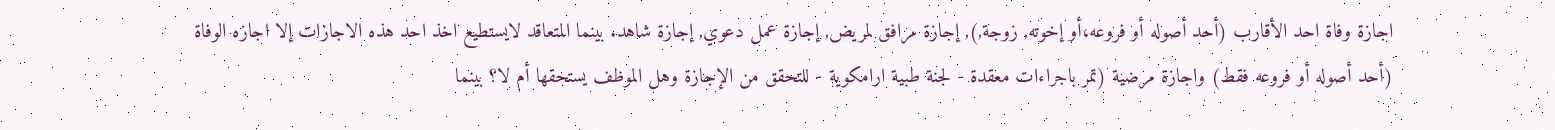اجازة وفاة احد الأقارب (أحد أصوله أو فروعه،أو إخوته, زوجة,), إجازة مرافق لمريض, إجازة عمل دعوي, إجازة شاهد. بينما المتعاقد لايستطيع اخذ احد هذه الاجازات إلا اجازه الوفاة (أحد أصوله أو فروعه فقط) واجازة مرضية (تمر باجراءات معقدة - لجنة طبية ارامكوية - للتحقق من الإجازة وهل الموظف يستحقها أم لا؟ بينما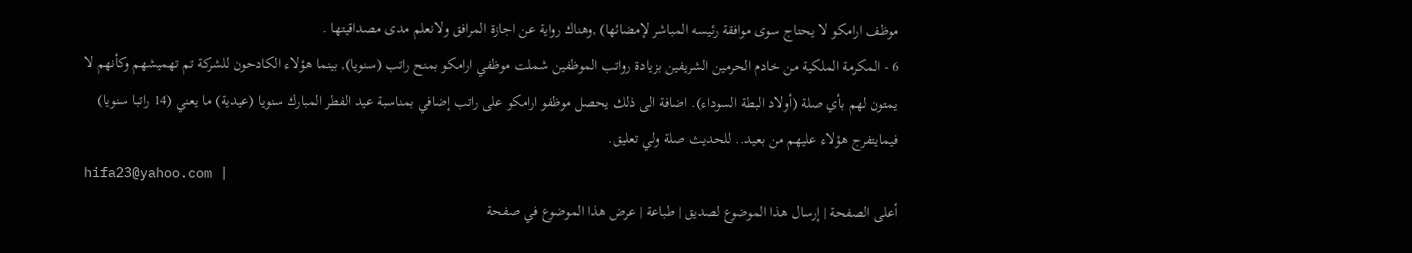موظف ارامكو لا يحتاج سوى موافقة رئيسه المباشر لإمضائها) ,وهناك رواية عن اجازة المرافق ولانعلم مدى مصداقيتها .
6 - المكرمة الملكية من خادم الحرمين الشريفين بزيادة رواتب الموظفين شملت موظفي ارامكو بمنح راتب (سنويا), بينما هؤلاء الكادحون للشركة تم تهميشهم وكأنهم لا يمتون لهم بأي صلة (أولاد البطة السوداء). اضافة الى ذلك يحصل موظفو ارامكو على راتب إضافي بمناسبة عيد الفطر المبارك سنويا (عيدية) ما يعني (14 راتبا سنويا) فيمايتفرج هؤلاء عليهم من بعيد.. للحديث صلة ولي تعليق.
hifa23@yahoo.com |
أعلى الصفحة | إرسال هذا الموضوع لصديق | طباعة | عرض هذا الموضوع في صفحة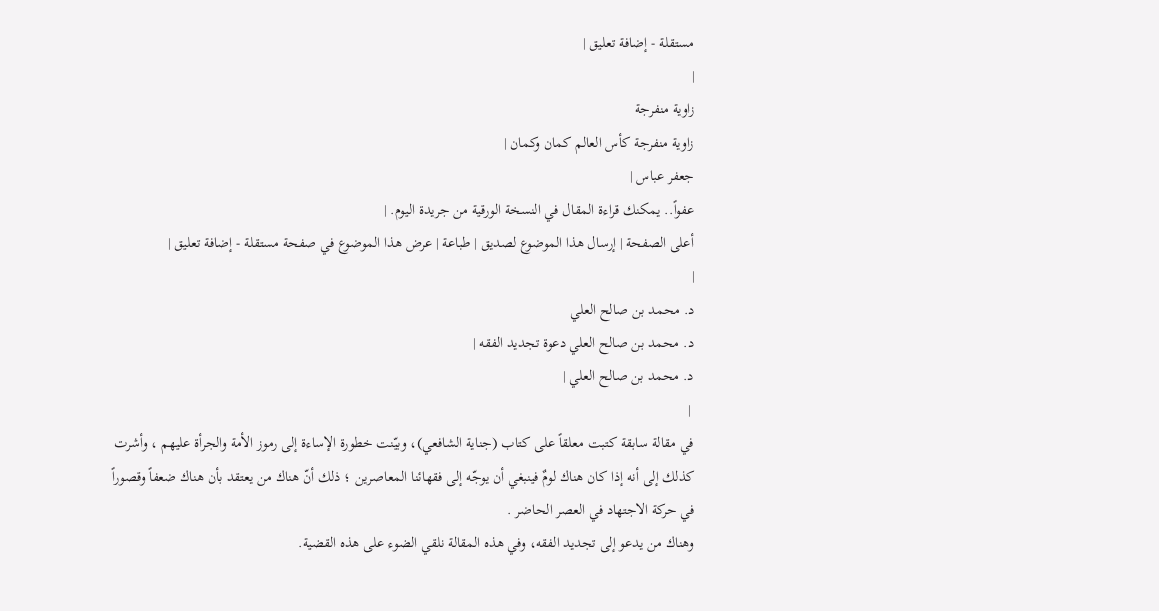مستقلة - إضافة تعليق |
|
زاوية منفرجة
زاوية منفرجة كأس العالم كمان وكمان |
جعفر عباس |
عفواً.. يمكنك قراءة المقال في النسخة الورقية من جريدة اليوم. |
أعلى الصفحة | إرسال هذا الموضوع لصديق | طباعة | عرض هذا الموضوع في صفحة مستقلة - إضافة تعليق |
|
د. محمد بن صالح العلي
د. محمد بن صالح العلي دعوة تجديد الفقه |
د. محمد بن صالح العلي |
 |
في مقالة سابقة كتبت معلقاً على كتاب (جناية الشافعي)، وبيّنت خطورة الإساءة إلى رموز الأمة والجرأة عليهم ، وأشرت كذلك إلى أنه إذا كان هناك لومٌ فينبغي أن يوجّه إلى فقهائنا المعاصرين ؛ ذلك أنّ هناك من يعتقد بأن هناك ضعفاً وقصوراً في حركة الاجتهاد في العصر الحاضر .
وهناك من يدعو إلى تجديد الفقه، وفي هذه المقالة نلقي الضوء على هذه القضية.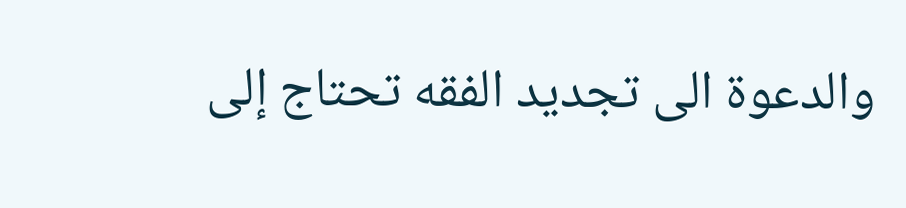والدعوة الى تجديد الفقه تحتاج إلى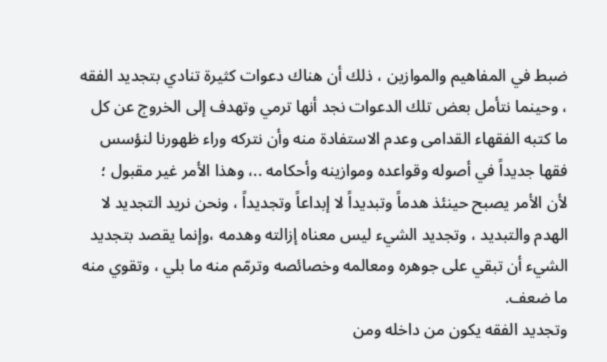ضبط في المفاهيم والموازين ، ذلك أن هناك دعوات كثيرة تنادي بتجديد الفقه ، وحينما نتأمل بعض تلك الدعوات نجد أنها ترمي وتهدف إلى الخروج عن كل ما كتبه الفقهاء القدامى وعدم الاستفادة منه وأن نتركه وراء ظهورنا لنؤسس فقها جديداً في أصوله وقواعده وموازينه وأحكامه ..، وهذا الأمر غير مقبول ؛ لأن الأمر يصبح حينئذ هدماً وتبديداً لا إبداعاً وتجديداً ، ونحن نريد التجديد لا الهدم والتبديد ، وتجديد الشيء ليس معناه إزالته وهدمه ،وإنما يقصد بتجديد الشيء أن تبقي على جوهره ومعالمه وخصائصه وترمّم منه ما بلي ، وتقوي منه ما ضعف.
وتجديد الفقه يكون من داخله ومن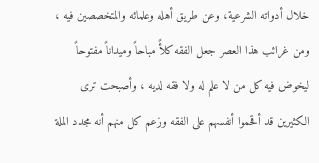خلال أدواته الشرعية، وعن طريق أهله وعلمائه والمتخصصين فيه ، ومن غرائب هذا العصر جعل الفقه كلأً مباحاً وميداناً مفتوحاً ليخوض فيه كل من لا علم له ولا فقه لديه ، وأصبحت ترى الكثيرين قد أقحموا أنفسهم على الفقه وزعم كل منهم أنه مجدد الملة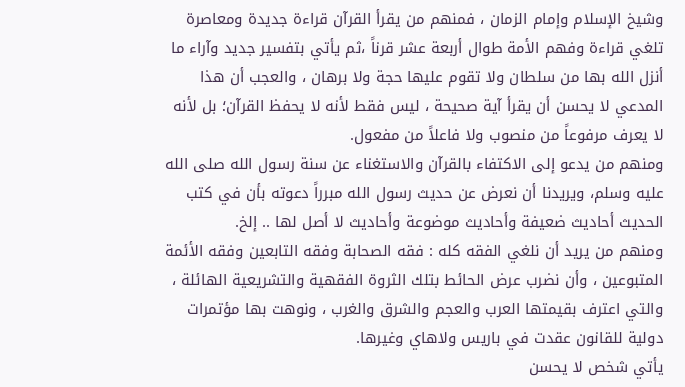وشيخ الإسلام وإمام الزمان ، فمنهم من يقرأ القرآن قراءة جديدة ومعاصرة تلغي قراءة وفهم الأمة طوال أربعة عشر قرناً ،ثم يأتي بتفسير جديد وآراء ما أنزل الله بها من سلطان ولا تقوم عليها حجة ولا برهان ، والعجب أن هذا المدعي لا يحسن أن يقرأ آية صحيحة ، ليس فقط لأنه لا يحفظ القرآن؛ بل لأنه لا يعرف مرفوعاً من منصوب ولا فاعلاً من مفعول.
ومنهم من يدعو إلى الاكتفاء بالقرآن والاستغناء عن سنة رسول الله صلى الله عليه وسلم، ويريدنا أن نعرض عن حديث رسول الله مبرراً دعوته بأن في كتب الحديث أحاديث ضعيفة وأحاديث موضوعة وأحاديث لا أصل لها .. إلخ.
ومنهم من يريد أن نلغي الفقه كله : فقه الصحابة وفقه التابعين وفقه الأئمة المتبوعين ، وأن نضرب عرض الحائط بتلك الثروة الفقهية والتشريعية الهائلة ، والتي اعترف بقيمتها العرب والعجم والشرق والغرب ، ونوهت بها مؤتمرات دولية للقانون عقدت في باريس ولاهاي وغيرها.
يأتي شخص لا يحسن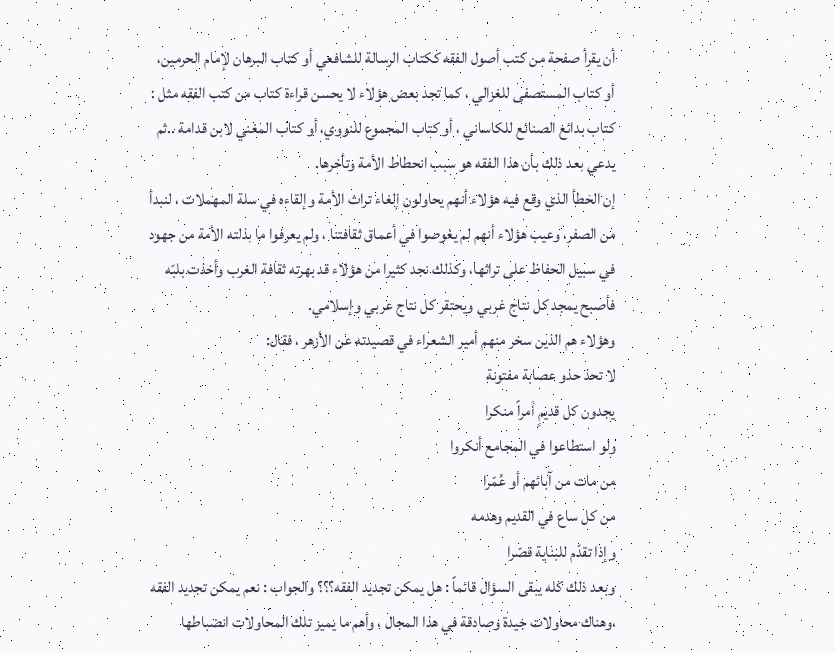أن يقرأ صفحة من كتب أصول الفقه ككتاب الرسالة للشافعي أو كتاب البرهان لإمام الحرمين، أو كتاب المستصفى للغزالي ، كما تجد بعض هؤلاء لا يحسن قراءة كتاب من كتب الفقه مثل : كتاب بدائع الصنائع للكاساني ، أو كتاب المجموع للنووي، أو كتاب المغني لابن قدامة ..ثم يدعي بعد ذلك بأن هذا الفقه هو سبب انحطاط الأمة وتأخرها.
إن الخطأ الذي وقع فيه هؤلاء أنهم يحاولون إلغاء تراث الأمة وإلقاءه في سلة المهملات ، لنبدأ من الصفر، وعيب هؤلاء أنهم لم يغوصوا في أعماق ثقافتنا ، ولم يعرفوا ما بذلته الأمة من جهود في سبيل الحفاظ على تراثها، وكذلك نجد كثيرا من هؤلاء قد بهرته ثقافة الغرب وأخذت بلبّه فأصبح يمجد كل نتاج غربي ويحتقر كل نتاج عربي وإسلامي.
وهؤلاء هم الذين سخر منهم أمير الشعراء في قصيدته عن الأزهر ، فقال:
لا تحذ حذو عصابة مفتونة
يجدون كل قديمٍ أمراً منكرا
ولو استطاعوا في المجامع أنكروا
من مات من آبائهم أو عُمّرا
من كل ساع في القديم وهدمه
وإذا تقدّم للبناية قصّرا
وبعد ذلك كله يبقى السؤال قائماً : هل يمكن تجديد الفقه؟؟؟ والجواب : نعم يمكن تجديد الفقه ،وهناك محاولات جيدة وصادقة في هذا المجال ، وأهم ما يميز تلك المحاولات انضباطها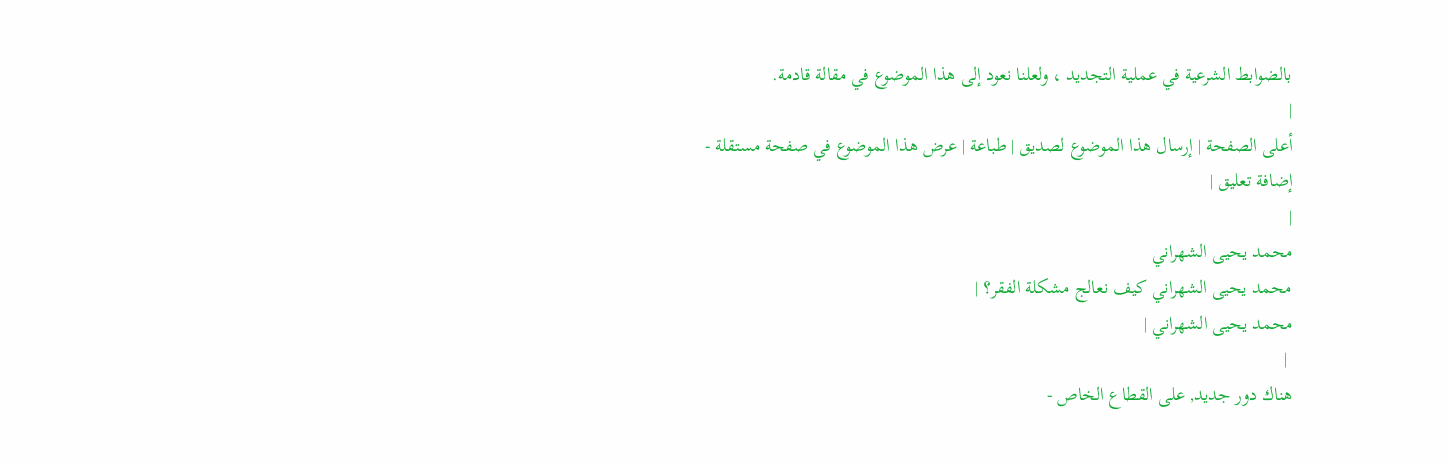بالضوابط الشرعية في عملية التجديد ، ولعلنا نعود إلى هذا الموضوع في مقالة قادمة.
|
أعلى الصفحة | إرسال هذا الموضوع لصديق | طباعة | عرض هذا الموضوع في صفحة مستقلة - إضافة تعليق |
|
محمد يحيى الشهراني
محمد يحيى الشهراني كيف نعالج مشكلة الفقر؟ |
محمد يحيى الشهراني |
 |
هناك دور جديد, على القطاع الخاص -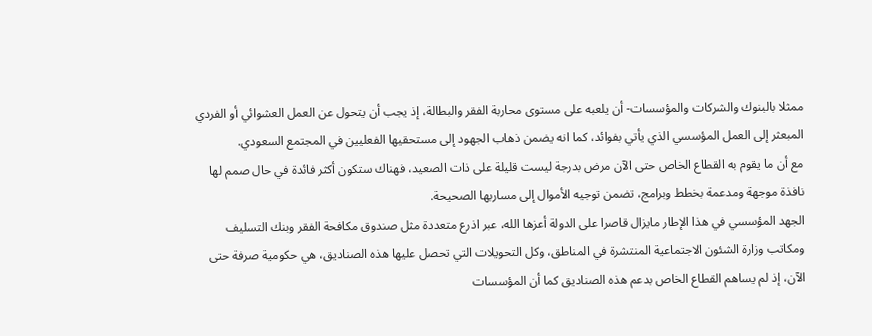ممثلا بالبنوك والشركات والمؤسسات- أن يلعبه على مستوى محاربة الفقر والبطالة، إذ يجب أن يتحول عن العمل العشوائي أو الفردي المبعثر إلى العمل المؤسسي الذي يأتي بفوائد، كما انه يضمن ذهاب الجهود إلى مستحقيها الفعليين في المجتمع السعودي.
مع أن ما يقوم به القطاع الخاص حتى الآن مرض بدرجة ليست قليلة على ذات الصعيد، فهناك ستكون أكثر فائدة في حال صمم لها نافذة موجهة ومدعمة بخطط وبرامج، تضمن توجيه الأموال إلى مساربها الصحيحة.
الجهد المؤسسي في هذا الإطار مايزال قاصرا على الدولة أعزها الله، عبر اذرع متعددة مثل صندوق مكافحة الفقر وبنك التسليف ومكاتب وزارة الشئون الاجتماعية المنتشرة في المناطق، وكل التحويلات التي تحصل عليها هذه الصناديق، هي حكومية صرفة حتى الآن، إذ لم يساهم القطاع الخاص بدعم هذه الصناديق كما أن المؤسسات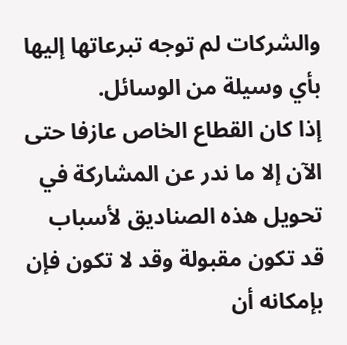والشركات لم توجه تبرعاتها إليها بأي وسيلة من الوسائل.
إذا كان القطاع الخاص عازفا حتى الآن إلا ما ندر عن المشاركة في تحويل هذه الصناديق لأسباب قد تكون مقبولة وقد لا تكون فإن بإمكانه أن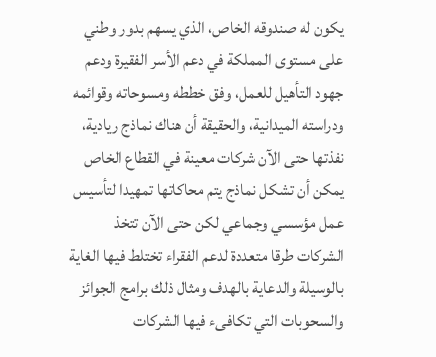يكون له صندوقه الخاص، الذي يسهم بدور وطني على مستوى المملكة في دعم الأسر الفقيرة ودعم جهود التأهيل للعمل، وفق خططه ومسوحاته وقوائمه ودراسته الميدانية، والحقيقة أن هناك نماذج ريادية، نفذتها حتى الآن شركات معينة في القطاع الخاص يمكن أن تشكل نماذج يتم محاكاتها تمهيدا لتأسيس عمل مؤسسي وجماعي لكن حتى الآن تتخذ الشركات طرقا متعددة لدعم الفقراء تختلط فيها الغاية بالوسيلة والدعاية بالهدف ومثال ذلك برامج الجوائز والسحوبات التي تكافىء فيها الشركات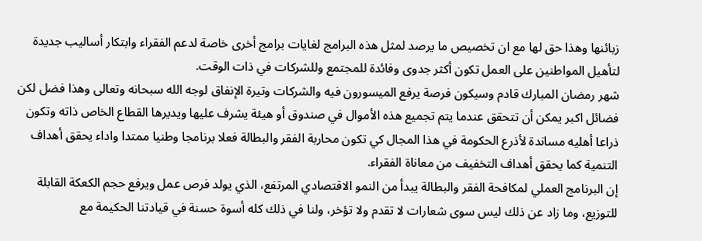زبائنها وهذا حق لها مع ان تخصيص ما يرصد لمثل هذه البرامج لغايات برامج أخرى خاصة لدعم الفقراء وابتكار أساليب جديدة لتأهيل المواطنين على العمل تكون أكثر جدوى وفائدة للمجتمع وللشركات في ذات الوقت.
شهر رمضان المبارك قادم وسيكون فرصة يرفع الميسورون فيه والشركات وتيرة الإنفاق لوجه الله سبحانه وتعالى وهذا فضل لكن فضائل اكبر يمكن أن تتحقق عندما يتم تجميع هذه الأموال في صندوق أو هيئة يشرف عليها ويديرها القطاع الخاص ذاته وتكون ذراعا أهليه مساندة لأذرع الحكومة في هذا المجال كي تكون محاربة الفقر والبطالة فعلا برنامجا وطنيا ممتدا واداء يحقق أهداف التنمية كما يحقق أهداف التخفيف من معاناة الفقراء.
إن البرنامج العملي لمكافحة الفقر والبطالة يبدأ من النمو الاقتصادي المرتفع، الذي يولد فرص عمل ويرفع حجم الكعكة القابلة للتوزيع، وما زاد عن ذلك ليس سوى شعارات لا تقدم ولا تؤخر، ولنا في ذلك كله أسوة حسنة في قيادتنا الحكيمة مع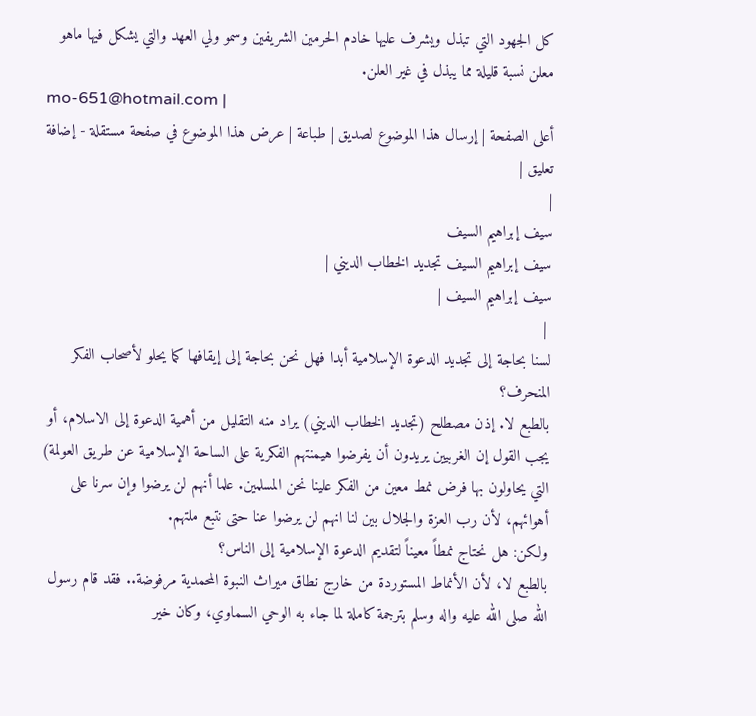كل الجهود التي تبذل ويشرف عليها خادم الحرمين الشريفين وسمو ولي العهد والتي يشكل فيها ماهو معلن نسبة قليلة مما يبذل في غير العلن.
mo-651@hotmail.com |
أعلى الصفحة | إرسال هذا الموضوع لصديق | طباعة | عرض هذا الموضوع في صفحة مستقلة - إضافة تعليق |
|
سيف إبراهيم السيف
سيف إبراهيم السيف تجديد الخطاب الديني |
سيف إبراهيم السيف |
 |
لسنا بحاجة إلى تجديد الدعوة الإسلامية أبدا فهل نحن بحاجة إلى إيقافها كما يحلو لأصحاب الفكر المنحرف؟
بالطبع لا. إذن مصطلح (تجديد الخطاب الديني) يراد منه التقليل من أهمية الدعوة إلى الاسلام، أو يجب القول إن الغربيين يريدون أن يفرضوا هيمنتهم الفكرية على الساحة الإسلامية عن طريق العولمة) التي يحاولون بها فرض نمط معين من الفكر علينا نحن المسلمين. علما أنهم لن يرضوا وإن سرنا على أهوائهم، لأن رب العزة والجلال بين لنا انهم لن يرضوا عنا حتى نتبع ملتهم.
ولكن: هل نحتاج نمطاً معيناً لتقديم الدعوة الإسلامية إلى الناس؟
بالطبع لا، لأن الأنماط المستوردة من خارج نطاق ميراث النبوة المحمدية مرفوضة.. فقد قام رسول الله صلى الله عليه واله وسلم بترجمة كاملة لما جاء به الوحي السماوي، وكان خير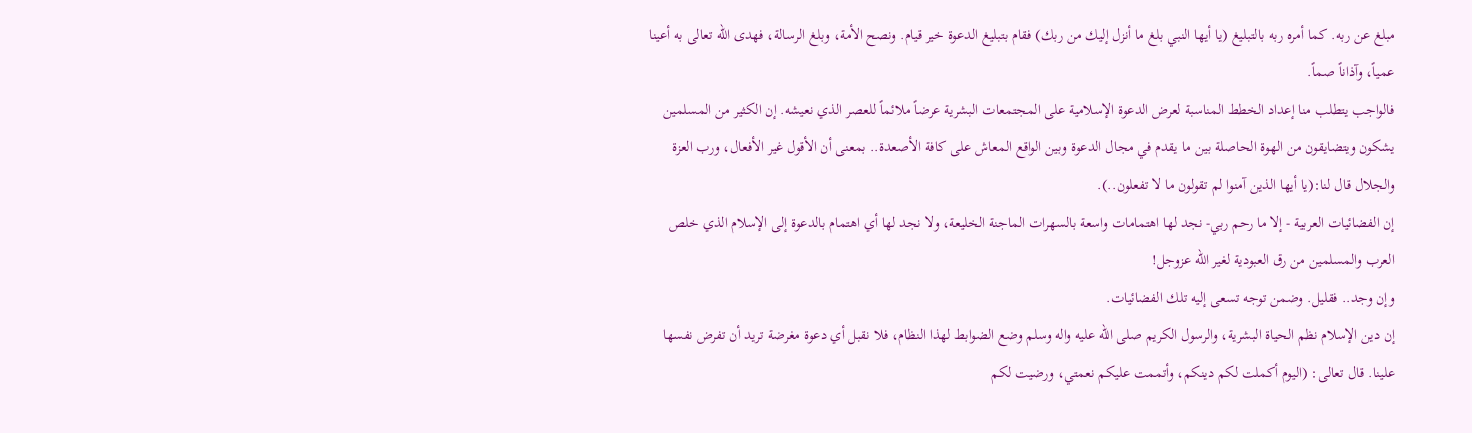مبلغ عن ربه. كما أمره ربه بالتبليغ (يا أيها النبي بلغ ما أنزل إليك من ربك) فقام بتبليغ الدعوة خير قيام. ونصح الأمة، وبلغ الرسالة، فهدى الله تعالى به أعينا عمياً، وآذاناً صماً.
فالواجب يتطلب منا إعداد الخطط المناسبة لعرض الدعوة الإسلامية على المجتمعات البشرية عرضاً ملائماً للعصر الذي نعيشه. إن الكثير من المسلمين يشكون ويتضايقون من الهوة الحاصلة بين ما يقدم في مجال الدعوة وبين الواقع المعاش على كافة الأصعدة.. بمعنى أن الأقول غير الأفعال، ورب العزة والجلال قال لنا:(يا أيها الذين آمنوا لم تقولون ما لا تفعلون..).
إن الفضائيات العربية - إلا ما رحم ربي- نجد لها اهتمامات واسعة بالسهرات الماجنة الخليعة، ولا نجد لها أي اهتمام بالدعوة إلى الإسلام الذي خلص العرب والمسلمين من رق العبودية لغير الله عزوجل!
وإن وجد.. فقليل. وضمن توجه تسعى إليه تلك الفضائيات.
إن دين الإسلام نظم الحياة البشرية، والرسول الكريم صلى الله عليه واله وسلم وضع الضوابط لهذا النظام، فلا نقبل أي دعوة مغرضة تريد أن تفرض نفسها علينا. قال تعالى: (اليوم أكملت لكم دينكم، وأتممت عليكم نعمتي، ورضيت لكم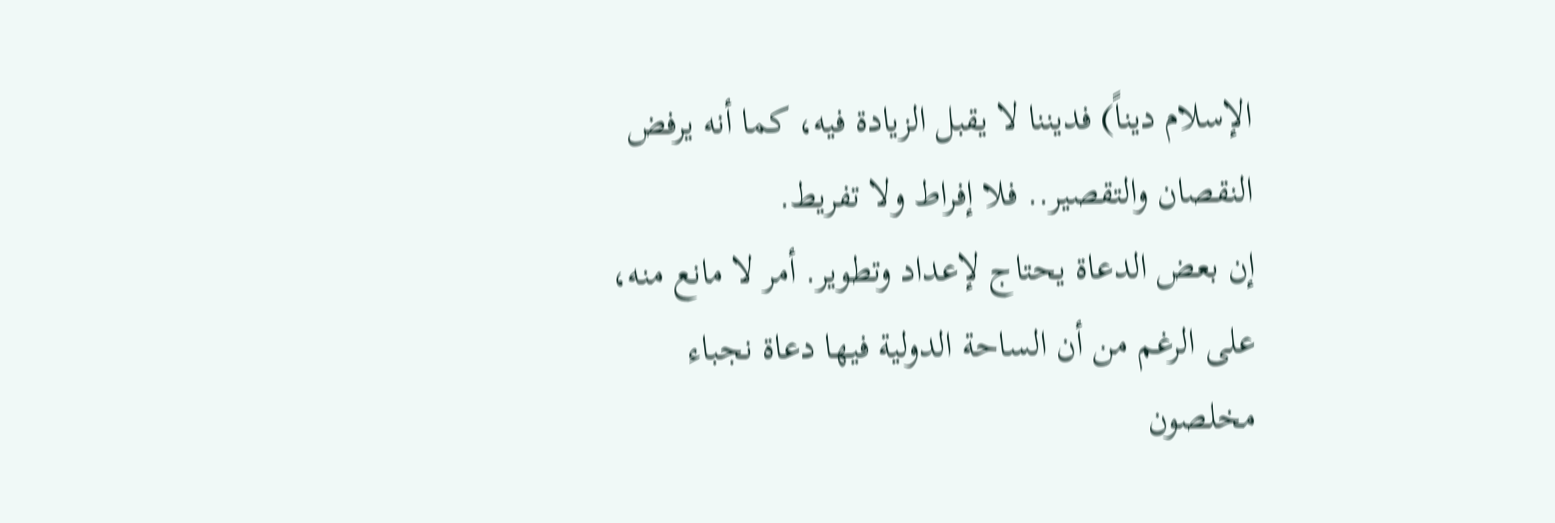الإسلام ديناً) فديننا لا يقبل الزيادة فيه، كما أنه يرفض النقصان والتقصير.. فلا إفراط ولا تفريط.
إن بعض الدعاة يحتاج لإعداد وتطوير. أمر لا مانع منه، على الرغم من أن الساحة الدولية فيها دعاة نجباء مخلصون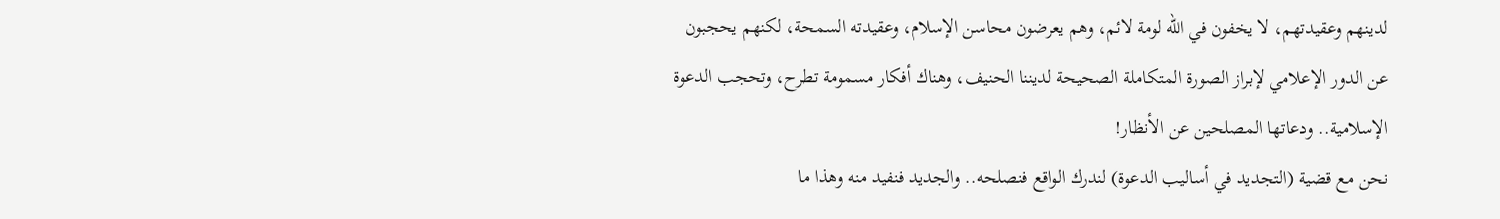لدينهم وعقيدتهم، لا يخفون في الله لومة لائم، وهم يعرضون محاسن الإسلام، وعقيدته السمحة، لكنهم يحجبون عن الدور الإعلامي لإبراز الصورة المتكاملة الصحيحة لديننا الحنيف، وهناك أفكار مسمومة تطرح، وتحجب الدعوة الإسلامية.. ودعاتها المصلحين عن الأنظار!
نحن مع قضية (التجديد في أساليب الدعوة) لندرك الواقع فنصلحه.. والجديد فنفيد منه وهذا ما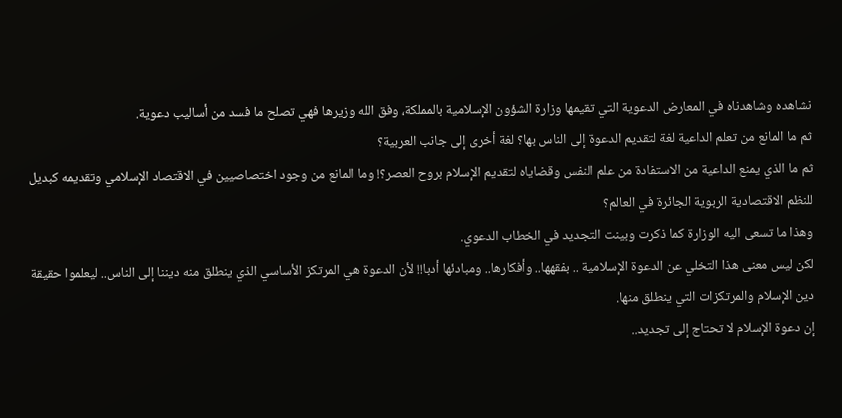نشاهده وشاهدناه في المعارض الدعوية التي تقيمها وزارة الشؤون الإسلامية بالمملكة، وفق الله وزيرها فهي تصلح ما فسد من أساليب دعوية.
ثم ما المانع من تعلم الداعية لغة لتقديم الدعوة إلى الناس بها؟ لغة أخرى إلى جانب العربية؟
ثم ما الذي يمنع الداعية من الاستفادة من علم النفس وقضاياه لتقديم الإسلام بروح العصر؟! وما المانع من وجود اختصاصيين في الاقتصاد الإسلامي وتقديمه كبديل للنظم الاقتصادية الربوية الجائرة في العالم؟
وهذا ما تسعى اليه الوزارة كما ذكرت وبينت التجديد في الخطاب الدعوي.
لكن ليس معنى هذا التخلي عن الدعوة الإسلامية .. بفقهها.. وأفكارها.. ومبادئها أدبا!! لأن الدعوة هي المرتكز الأساسي الذي ينطلق منه ديننا إلى الناس.. ليعلموا حقيقة دين الإسلام والمرتكزات التي ينطلق منها.
إن دعوة الإسلام لا تحتاج إلى تجديد..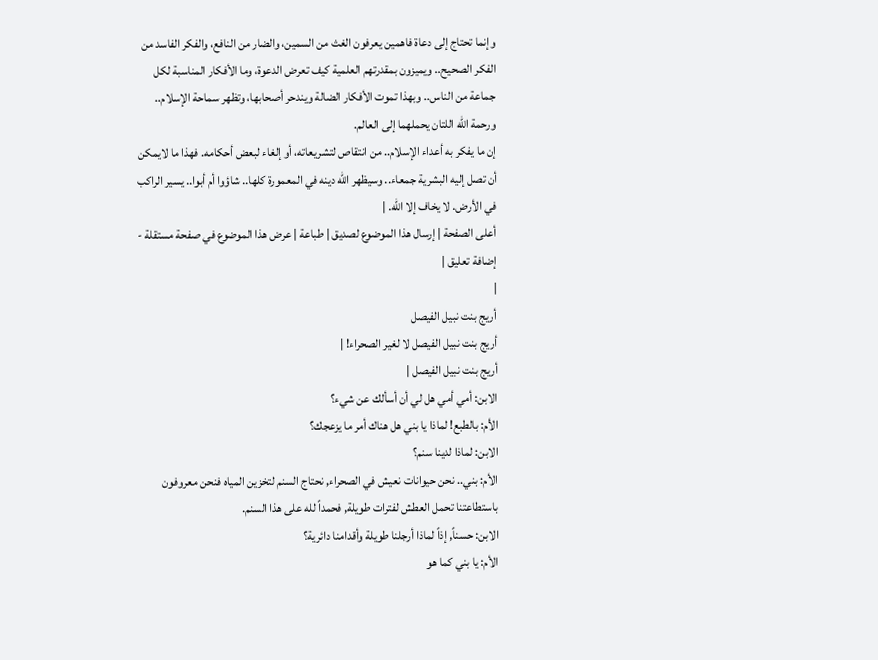وإنما تحتاج إلى دعاة فاهمين يعرفون الغث من السمين، والضار من النافع، والفكر الفاسد من الفكر الصحيح.. ويميزون بمقدرتهم العلمية كيف تعرض الدعوة، وما الأفكار المناسبة لكل جماعة من الناس.. وبهذا تموت الأفكار الضالة ويندحر أصحابها، وتظهر سماحة الإسلام.. ورحمة الله اللتان يحملهما إلى العالم.
إن ما يفكر به أعداء الإسلام.. من انتقاص لتشريعاته، أو إلغاء لبعض أحكامه. فهذا ما لايمكن أن تصل إليه البشرية جمعاء.. وسيظهر الله دينه في المعمورة كلها.. شاؤوا أم أبوا.. يسير الراكب في الأرض. لا يخاف إلا الله. |
أعلى الصفحة | إرسال هذا الموضوع لصديق | طباعة | عرض هذا الموضوع في صفحة مستقلة - إضافة تعليق |
|
أريج بنت نبيل الفيصل
أريج بنت نبيل الفيصل لا لغير الصحراء! |
أريج بنت نبيل الفيصل |
الابن: أمي أمي هل لي أن أسألك عن شيء؟
الأم: بالطبع! لماذا يا بني هل هناك أمر ما يزعجك؟
الابن: لماذا لدينا سنم؟
الأم: بني.. نحن حيوانات نعيش في الصحراء, نحتاج السنم لتخزين المياه فنحن معروفون باستطاعتنا تحمل العطش لفترات طويلة, فحمداً لله على هذا السنم.
الابن: حسناً, إذاً لماذا أرجلنا طويلة وأقدامنا دائرية؟
الأم: يا بني كما هو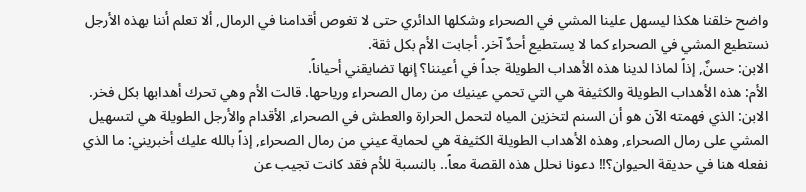واضح خلقنا هكذا ليسهل علينا المشي في الصحراء وشكلها الدائري حتى لا تغوص أقدامنا في الرمال, ألا تعلم أننا بهذه الأرجل نستطيع المشي في الصحراء كما لا يستطيع أحدٌ آخر. أجابت الأم بكل ثقة.
الابن: حسنٌ, إذاً لماذا لدينا هذه الأهداب الطويلة جداً في أعيننا؟ إنها تضايقني أحياناً.
الأم: هذه الأهداب الطويلة والكثيفة هي التي تحمي عينيك من رمال الصحراء ورياحها. قالت الأم وهي تحرك أهدابها بكل فخر.
الابن: الذي فهمته الآن هو أن السنم لتخزين المياه لتحمل الحرارة والعطش في الصحراء, الأقدام والأرجل الطويلة هي لتسهيل المشي على رمال الصحراء, وهذه الأهداب الطويلة الكثيفة هي لحماية عيني من رمال الصحراء, إذاً بالله عليك أخبريني: ما الذي نفعله هنا في حديقة الحيوان؟!! دعونا نحلل هذه القصة معاً.. بالنسبة للأم فقد كانت تجيب عن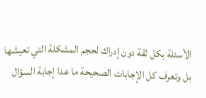الأسئلة بكل ثقة دون إدراك لحجم المشكلة التي تعيشها بل وتعرف كل الإجابات الصحيحة ما عدا إجابة السؤال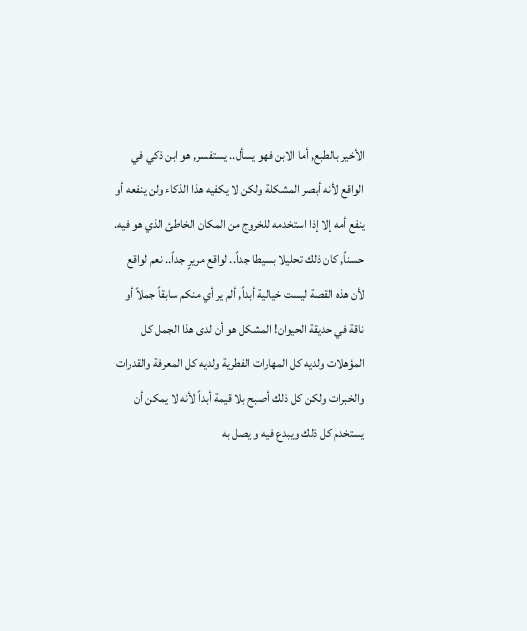الأخير بالطبع, أما الابن فهو يسأل.. يستفسر, هو ابن ذكي في الواقع لأنه أبصر المشكلة ولكن لا يكفيه هذا الذكاء ولن ينفعه أو ينفع أمه إلا إذا استخدمه للخروج من المكان الخاطئ الذي هو فيه. حسناً, كان ذلك تحليلا بسيطا جداً.. لواقع مريرٍ جداً.. نعم لواقع لأن هذه القصة ليست خيالية أبداً, ألم ير أي منكم سابقاً جملاً أو ناقة في حديقة الحيوان! المشكل هو أن لدى هذا الجمل كل المؤهلات ولديه كل المهارات الفطرية ولديه كل المعرفة والقدرات والخبرات ولكن كل ذلك أصبح بلا قيمة أبداً لأنه لا يمكن أن يستخدم كل ذلك ويبدع فيه و يصل به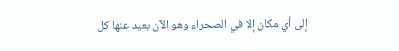إلى أي مكان إلا في الصحراء وهو الآن بعيد عنها كل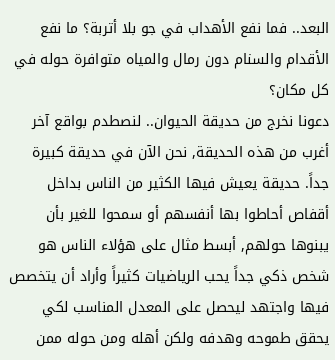البعد.. فما نفع الأهداب في جو بلا أتربة؟ ما نفع الأقدام والسنام دون رمال والمياه متوافرة حوله في كل مكان؟
دعونا نخرج من حديقة الحيوان.. لنصطدم بواقع آخر أغرب من هذه الحديقة, نحن الآن في حديقة كبيرة جداً. حديقة يعيش فيها الكثير من الناس بداخل أقفاص أحاطوا بها أنفسهم أو سمحوا للغير بأن يبنوها حولهم, أبسط مثال على هؤلاء الناس هو شخص ذكي جداً يحب الرياضيات كثيراً وأراد أن يتخصص فيها واجتهد ليحصل على المعدل المناسب لكي يحقق طموحه وهدفه ولكن أهله ومن حوله ممن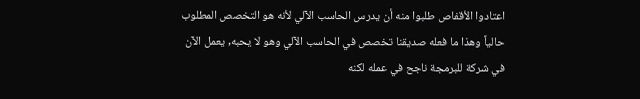اعتادوا الأقفاص طلبوا منه أن يدرس الحاسب الآلي لأنه هو التخصص المطلوب حالياً وهذا ما فعله صديقنا تخصص في الحاسب الآلي وهو لا يحبه, يعمل الآن في شركة للبرمجة ناجح في عمله لكنه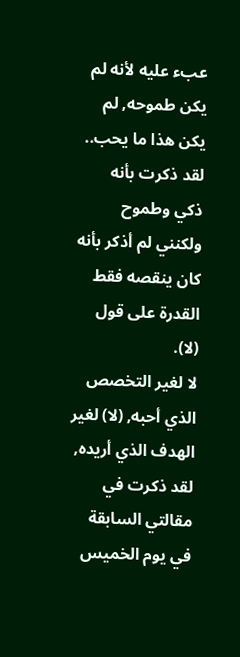عبء عليه لأنه لم يكن طموحه, لم يكن هذا ما يحب.. لقد ذكرت بأنه ذكي وطموح ولكنني لم أذكر بأنه كان ينقصه فقط القدرة على قول (لا).
لا لغير التخصص الذي أحبه, (لا) لغير الهدف الذي أريده, لقد ذكرت في مقالتي السابقة في يوم الخميس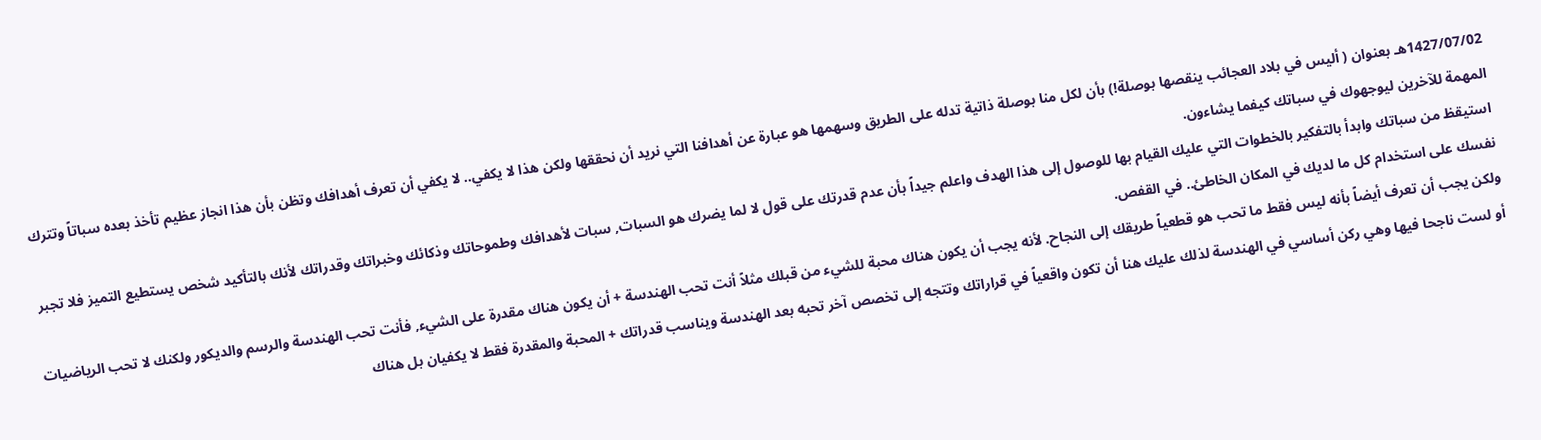1427/07/02هـ بعنوان ( أليس في بلاد العجائب ينقصها بوصلة!) بأن لكل منا بوصلة ذاتية تدله على الطريق وسهمها هو عبارة عن أهدافنا التي نريد أن نحققها ولكن هذا لا يكفي.. لا يكفي أن تعرف أهدافك وتظن بأن هذا انجاز عظيم تأخذ بعده سباتاً وتترك المهمة للآخرين ليوجهوك في سباتك كيفما يشاءون.
استيقظ من سباتك وابدأ بالتفكير بالخطوات التي عليك القيام بها للوصول إلى هذا الهدف واعلم جيداً بأن عدم قدرتك على قول لا لما يضرك هو السبات, سبات لأهدافك وطموحاتك وذكائك وخبراتك وقدراتك لأنك بالتأكيد شخص يستطيع التميز فلا تجبر نفسك على استخدام كل ما لديك في المكان الخاطئ.. في القفص.
ولكن يجب أن تعرف أيضاً بأنه ليس فقط ما تحب هو قطعياً طريقك إلى النجاح. لأنه يجب أن يكون هناك محبة للشيء من قبلك مثلاً أنت تحب الهندسة + أن يكون هناك مقدرة على الشيء, فأنت تحب الهندسة والرسم والديكور ولكنك لا تحب الرياضيات أو لست ناجحا فيها وهي ركن أساسي في الهندسة لذلك عليك هنا أن تكون واقعياً في قراراتك وتتجه إلى تخصص آخر تحبه بعد الهندسة ويناسب قدراتك + المحبة والمقدرة فقط لا يكفيان بل هناك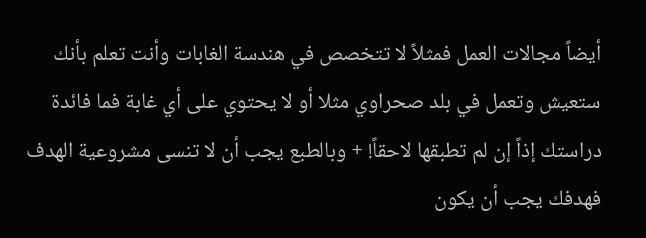أيضاً مجالات العمل فمثلاً لا تتخصص في هندسة الغابات وأنت تعلم بأنك ستعيش وتعمل في بلد صحراوي مثلا أو لا يحتوي على أي غابة فما فائدة دراستك إذاً إن لم تطبقها لاحقاً! + وبالطبع يجب أن لا تنسى مشروعية الهدف فهدفك يجب أن يكون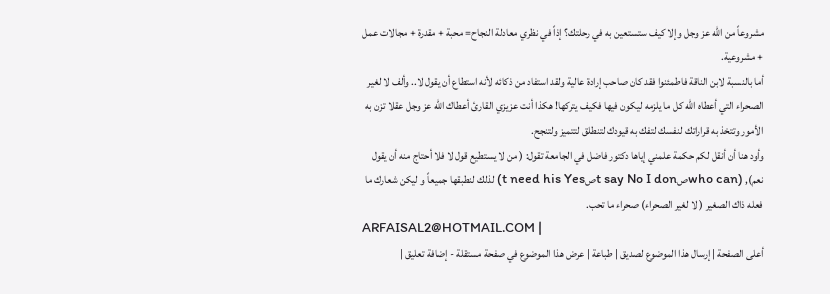مشروعاً من الله عز وجل وإلا كيف ستستعين به في رحلتك؟ إذاً في نظري معادلة النجاح= محبة + مقدرة + مجالات عمل + مشروعية.
أما بالنسبة لابن الناقة فاطمئنوا فقد كان صاحب إرادة عالية ولقد استفاد من ذكائه لأنه استطاع أن يقول لا.. وألف لا لغير الصحراء التي أعطاه الله كل ما يلزمه ليكون فيها فكيف يتركها! هكذا أنت عزيزي القارئ أعطاك الله عز وجل عقلا تزن به الأمور وتتخذ به قراراتك لنفسك لتفك به قيودك لتنطلق لتتميز ولتنجح.
وأود هنا أن أنقل لكم حكمة علمني إياها دكتور فاضل في الجامعة تقول: ( من لا يستطيع قول لا فلا أحتاج منه أن يقول نعم), (who canصt say No I donصt need his Yes) لذلك لنطبقها جميعاً و ليكن شعارك ما فعله ذاك الصغير ( لا لغير الصحراء) صحراء ما تحب.
ARFAISAL2@HOTMAIL.COM |
أعلى الصفحة | إرسال هذا الموضوع لصديق | طباعة | عرض هذا الموضوع في صفحة مستقلة - إضافة تعليق |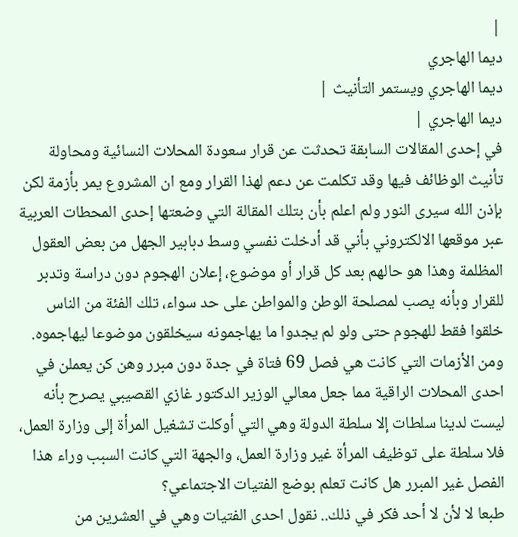|
ديما الهاجري
ديما الهاجري ويستمر التأنيث |
ديما الهاجري |
في إحدى المقالات السابقة تحدثت عن قرار سعودة المحلات النسائية ومحاولة تأنيث الوظائف فيها وقد تكلمت عن دعم لهذا القرار ومع ان المشروع يمر بأزمة لكن بإذن الله سيرى النور ولم اعلم بأن بتلك المقالة التي وضعتها إحدى المحطات العربية عبر موقعها الالكتروني بأني قد أدخلت نفسي وسط دبابير الجهل من بعض العقول المظلمة وهذا هو حالهم بعد كل قرار أو موضوع، إعلان الهجوم دون دراسة وتدبر للقرار وبأنه يصب لمصلحة الوطن والمواطن على حد سواء، تلك الفئة من الناس خلقوا فقط للهجوم حتى ولو لم يجدوا ما يهاجمونه سيخلقون موضوعا ليهاجموه.
ومن الأزمات التي كانت هي فصل 69 فتاة في جدة دون مبرر وهن كن يعملن في احدى المحلات الراقية مما جعل معالي الوزير الدكتور غازي القصيبي يصرح بأنه ليست لدينا سلطات إلا سلطة الدولة وهي التي أوكلت تشغيل المرأة إلى وزارة العمل، فلا سلطة على توظيف المرأة غير وزارة العمل، والجهة التي كانت السبب وراء هذا الفصل غير المبرر هل كانت تعلم بوضع الفتيات الاجتماعي؟
طبعا لا لأن لا أحد فكر في ذلك.. نقول احدى الفتيات وهي في العشرين من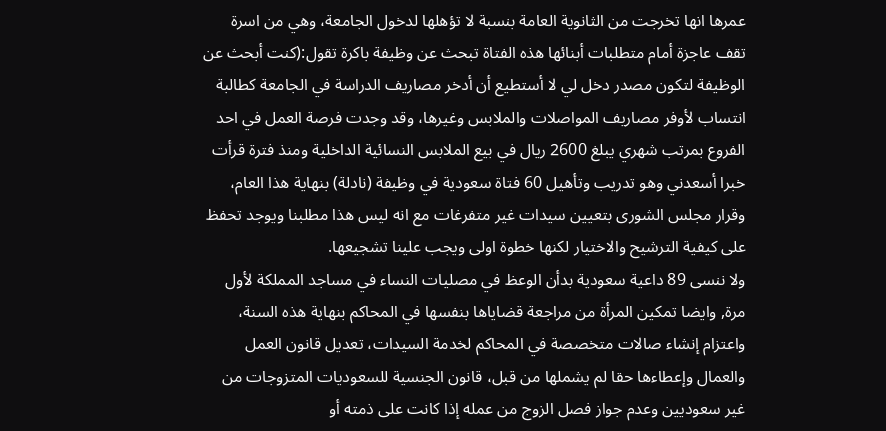عمرها انها تخرجت من الثانوية العامة بنسبة لا تؤهلها لدخول الجامعة، وهي من اسرة تقف عاجزة أمام متطلبات أبنائها هذه الفتاة تبحث عن وظيفة باكرة تقول:(كنت أبحث عن الوظيفة لتكون مصدر دخل لي لا أستطيع أن أدخر مصاريف الدراسة في الجامعة كطالبة انتساب لأوفر مصاريف المواصلات والملابس وغيرها، وقد وجدت فرصة العمل في احد الفروع بمرتب شهري يبلغ 2600 ريال في بيع الملابس النسائية الداخلية ومنذ فترة قرأت خبرا أسعدني وهو تدريب وتأهيل 60 فتاة سعودية في وظيفة (نادلة) بنهاية هذا العام، وقرار مجلس الشورى بتعيين سيدات غير متفرغات مع انه ليس هذا مطلبنا ويوجد تحفظ على كيفية الترشيح والاختيار لكنها خطوة اولى ويجب علينا تشجيعها.
ولا ننسى 89 داعية سعودية بدأن الوعظ في مصليات النساء في مساجد المملكة لأول مرة, وايضا تمكين المرأة من مراجعة قضاياها بنفسها في المحاكم بنهاية هذه السنة، واعتزام إنشاء صالات متخصصة في المحاكم لخدمة السيدات، تعديل قانون العمل والعمال وإعطاءها حقا لم يشملها من قبل، قانون الجنسية للسعوديات المتزوجات من غير سعوديين وعدم جواز فصل الزوج من عمله إذا كانت على ذمته أو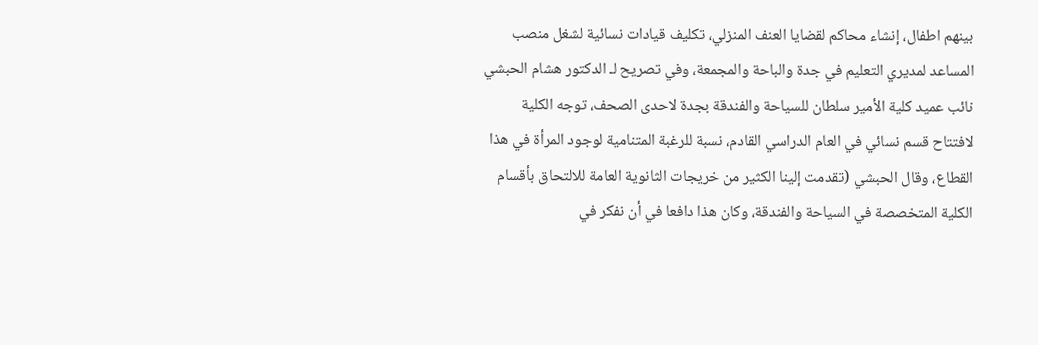بينهم اطفال، إنشاء محاكم لقضايا العنف المنزلي، تكليف قيادات نسائية لشغل منصب المساعد لمديري التعليم في جدة والباحة والمجمعة، وفي تصريح لـ الدكتور هشام الحبشي نائب عميد كلية الأمير سلطان للسياحة والفندقة بجدة لاحدى الصحف، توجه الكلية لافتتاح قسم نسائي في العام الدراسي القادم، نسبة للرغبة المتنامية لوجود المرأة في هذا القطاع، وقال الحبشي (تقدمت إلينا الكثير من خريجات الثانوية العامة للالتحاق بأقسام الكلية المتخصصة في السياحة والفندقة، وكان هذا دافعا في أن نفكر في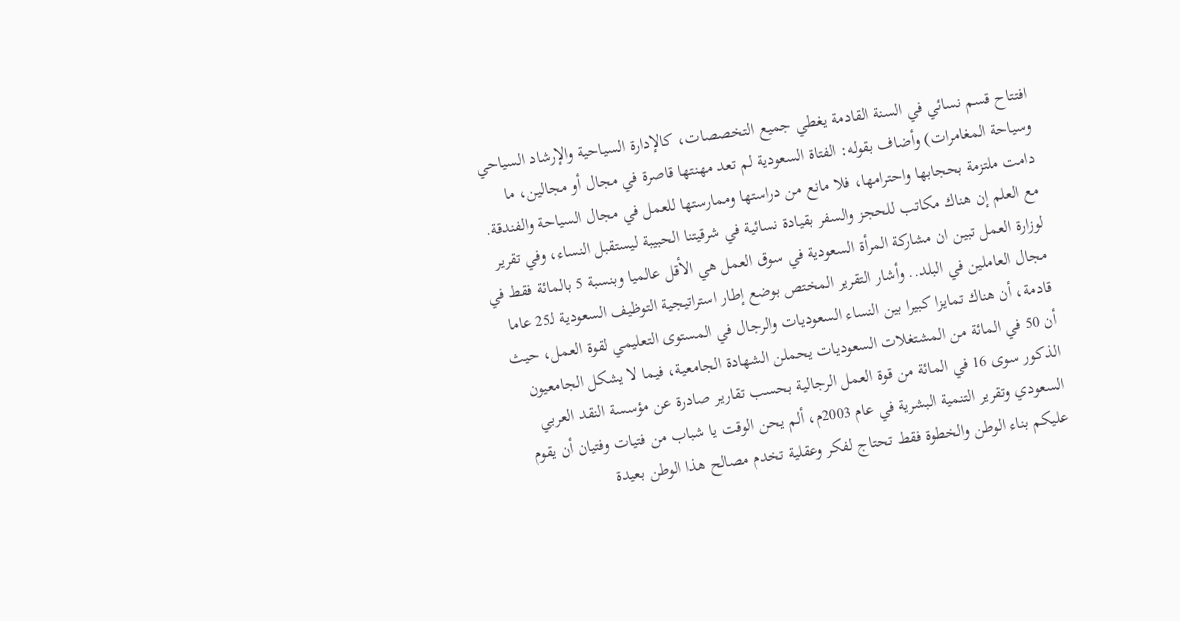افتتاح قسم نسائي في السنة القادمة يغطي جميع التخصصات، كالإدارة السياحية والإرشاد السياحي وسياحة المغامرات) وأضاف بقوله: الفتاة السعودية لم تعد مهنتها قاصرة في مجال أو مجالين، ما دامت ملتزمة بحجابها واحترامها، فلا مانع من دراستها وممارستها للعمل في مجال السياحة والفندقة.
مع العلم إن هناك مكاتب للحجز والسفر بقيادة نسائية في شرقيتنا الحبيبة ليستقبل النساء، وفي تقرير لوزارة العمل تبين ان مشاركة المرأة السعودية في سوق العمل هي الأقل عالميا وبنسبة 5 بالمائة فقط في مجال العاملين في البلد.. وأشار التقرير المختص بوضع إطار استراتيجية التوظيف السعودية لـ25 عاما قادمة، أن هناك تمايزا كبيرا بين النساء السعوديات والرجال في المستوى التعليمي لقوة العمل، حيث أن 50 في المائة من المشتغلات السعوديات يحملن الشهادة الجامعية، فيما لا يشكل الجامعيون الذكور سوى 16 في المائة من قوة العمل الرجالية بحسب تقارير صادرة عن مؤسسة النقد العربي السعودي وتقرير التنمية البشرية في عام 2003م، ألم يحن الوقت يا شباب من فتيات وفتيان أن يقوم عليكم بناء الوطن والخطوة فقط تحتاج لفكر وعقلية تخدم مصالح هذا الوطن بعيدة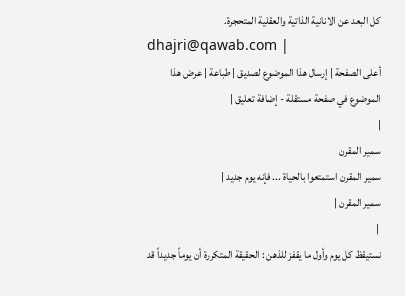كل البعد عن الانانية الذاتية والعقلية المتحجرة.
dhajri@qawab.com |
أعلى الصفحة | إرسال هذا الموضوع لصديق | طباعة | عرض هذا الموضوع في صفحة مستقلة - إضافة تعليق |
|
سمير المقرن
سمير المقرن استمتعوا بالحياة ... فإنه يوم جديد |
سمير المقرن |
 |
نستيقظ كل يوم وأول ما يقفز للذهن : الحقيقة المتكررة أن يوماً جديداً قد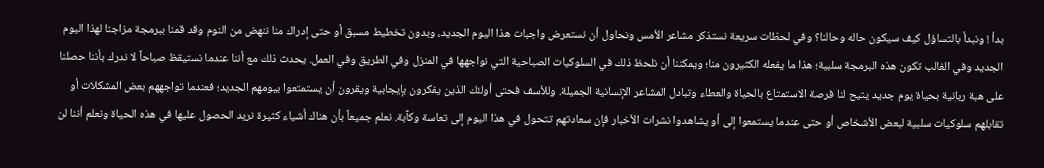بدأ ! ونبدأ بالتساؤل كيف سيكون حاله وحالنا؟ وفي لحظات سريعة نستذكر مشاعر الأمس ونحاول أن نستعرض واجبات هذا اليوم الجديد، وبدون تخطيط مسبق أو حتى إدراك منا ننهض من النوم وقد قمنا ببرمجة مزاجنا لهذا اليوم الجديد وفي الغالب تكون هذه البرمجة سلبية؛ هذا ما يفعله الكثيرون منا؛ ويمكننا أن نلحظ ذلك في السلوكيات الصباحية التي نواجهها في المنزل وفي الطريق وفي العمل. يحدث ذلك مع أننا عندما نستيقظ صباحاً لا ندرك بأننا حصلنا على هبة ربانية بحياة يوم جديد يتيح لنا فرصة الاستمتاع بالحياة والعطاء وتبادل المشاعر الإنسانية الجميلة. وللأسف فحتى أولئك الذين يفكرون بإيجابية ويقرون أن يستمتعوا بيومهم الجديد؛ فعندما تواجههم بعض المشكلات أو تقابلهم سلوكيات سلبية لبعض الأشخاص أو حتى عندما يستمعوا إلى أو يشاهدوا نشرات الأخبار فإن سعادتهم تتحول في هذا اليوم إلى تعاسة وكآبة. نعلم جميعاً بأن هناك أشياء كثيرة نريد الحصول عليها في هذه الحياة ونعلم أننا لن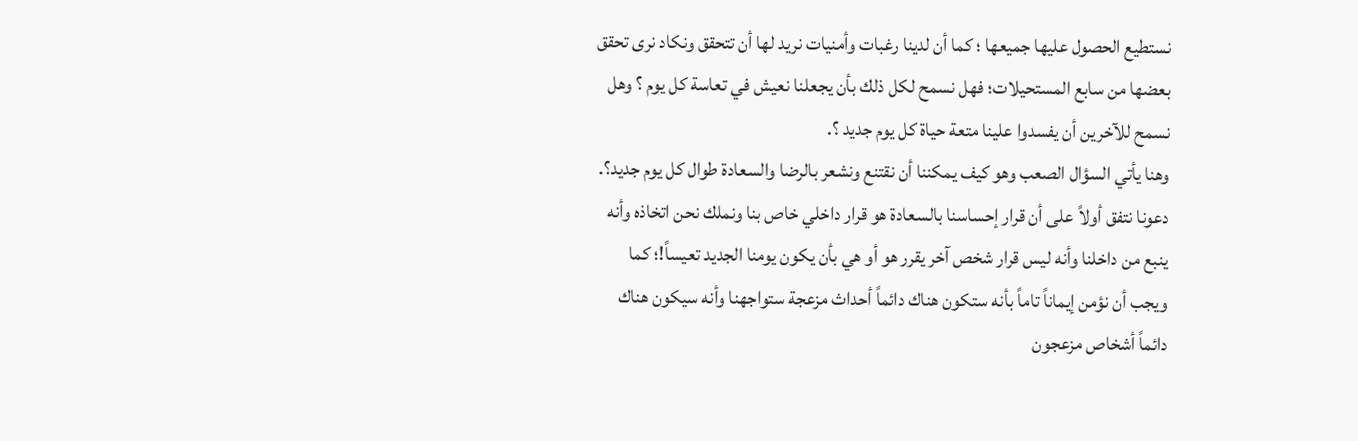نستطيع الحصول عليها جميعها ؛ كما أن لدينا رغبات وأمنيات نريد لها أن تتحقق ونكاد نرى تحقق بعضها من سابع المستحيلات؛ فهل نسمح لكل ذلك بأن يجعلنا نعيش في تعاسة كل يوم ؟ وهل نسمح للآخرين أن يفسدوا علينا متعة حياة كل يوم جديد ؟.
وهنا يأتي السؤال الصعب وهو كيف يمكننا أن نقتنع ونشعر بالرضا والسعادة طوال كل يوم جديد؟. دعونا نتفق أولاً على أن قرار إحساسنا بالسعادة هو قرار داخلي خاص بنا ونملك نحن اتخاذه وأنه ينبع من داخلنا وأنه ليس قرار شخص آخر يقرر هو أو هي بأن يكون يومنا الجديد تعيساً!؛ كما ويجب أن نؤمن إيماناً تاماً بأنه ستكون هناك دائماً أحداث مزعجة ستواجهنا وأنه سيكون هناك دائماً أشخاص مزعجون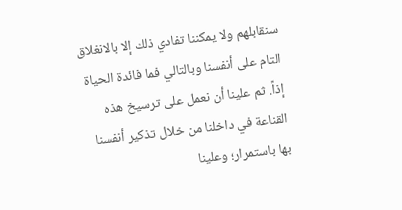سنقابلهم ولا يمكننا تفادي ذلك إلا بالانغلاق التام على أنفسنا وبالتالي فما فائدة الحياة إذاً. ثم علينا أن نعمل على ترسيخ هذه القناعة في داخلنا من خلال تذكير أنفسنا بها باستمرار؛ وعلينا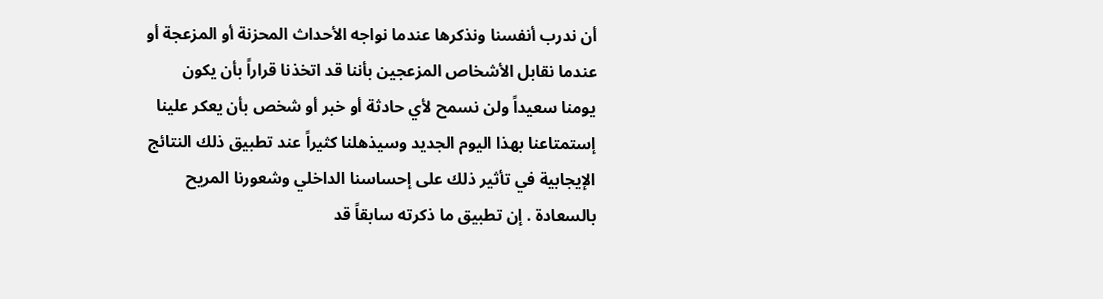أن ندرب أنفسنا ونذكرها عندما نواجه الأحداث المحزنة أو المزعجة أو عندما نقابل الأشخاص المزعجين بأننا قد اتخذنا قراراً بأن يكون يومنا سعيداً ولن نسمح لأي حادثة أو خبر أو شخص بأن يعكر علينا إستمتاعنا بهذا اليوم الجديد وسيذهلنا كثيراً عند تطبيق ذلك النتائج الإيجابية في تأثير ذلك على إحساسنا الداخلي وشعورنا المريح بالسعادة . إن تطبيق ما ذكرته سابقاً قد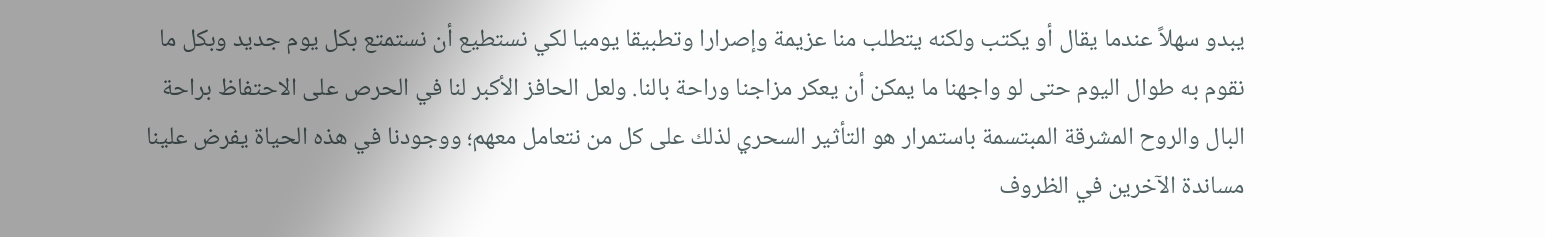يبدو سهلاً عندما يقال أو يكتب ولكنه يتطلب منا عزيمة وإصرارا وتطبيقا يوميا لكي نستطيع أن نستمتع بكل يوم جديد وبكل ما نقوم به طوال اليوم حتى لو واجهنا ما يمكن أن يعكر مزاجنا وراحة بالنا. ولعل الحافز الأكبر لنا في الحرص على الاحتفاظ براحة البال والروح المشرقة المبتسمة باستمرار هو التأثير السحري لذلك على كل من نتعامل معهم؛ ووجودنا في هذه الحياة يفرض علينا مساندة الآخرين في الظروف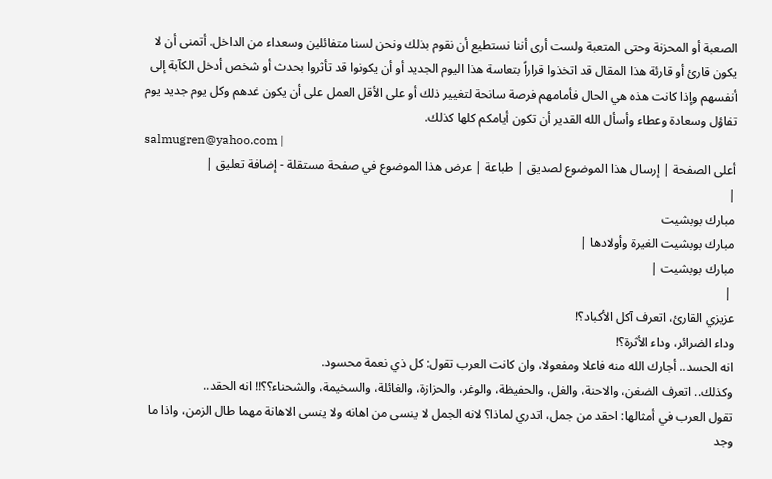الصعبة أو المحزنة وحتى المتعبة ولست أرى أننا نستطيع أن نقوم بذلك ونحن لسنا متفائلين وسعداء من الداخل. أتمنى أن لا يكون قارئ أو قارئة هذا المقال قد اتخذوا قراراً بتعاسة هذا اليوم الجديد أو أن يكونوا قد تأثروا بحدث أو شخص أدخل الكآبة إلى أنفسهم وإذا كانت هذه هي الحال فأمامهم فرصة سانحة لتغيير ذلك أو على الأقل العمل على أن يكون غدهم وكل يوم جديد يوم تفاؤل وسعادة وعطاء وأسأل الله القدير أن تكون أيامكم كلها كذلك.
salmugren@yahoo.com |
أعلى الصفحة | إرسال هذا الموضوع لصديق | طباعة | عرض هذا الموضوع في صفحة مستقلة - إضافة تعليق |
|
مبارك بوبشيت
مبارك بوبشيت الغيرة وأولادها |
مبارك بوبشيت |
 |
عزيزي القارئ، اتعرف آكل الأكباد؟!
وداء الضرائر، وداء الأثرة؟!
انه الحسد.. أجارك الله منه فاعلا ومفعولا، وان كانت العرب تقول: كل ذي نعمة محسود.
وكذلك.. اتعرف الضغن، والاحنة، والغل، والحفيظة، والوغر، والحزازة، والغائلة، والسخيمة، والشحناء؟؟!! انه الحقد..
تقول العرب في أمثالها: احقد من جمل، اتدري لماذا؟ لانه الجمل لا ينسى من اهانه ولا ينسى الاهانة مهما طال الزمن، واذا ما وجد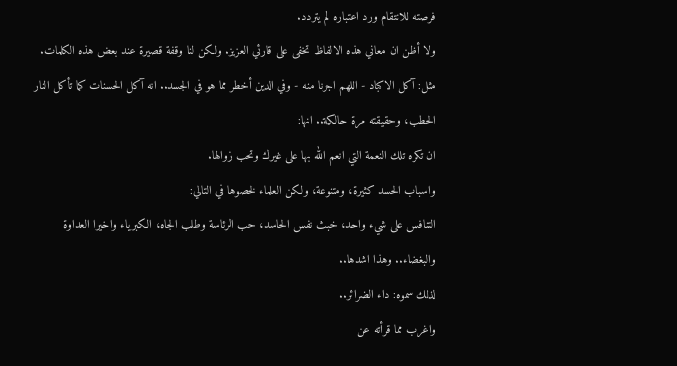فرصته للانتقام ورد اعتباره لم يتردد.
ولا أظن ان معاني هذه الالفاظ تخفى على قارئي العزيز. ولكن لنا وقفة قصيرة عند بعض هذه الكلمات.
مثل: آكل الاكباد - اللهم اجرنا منه - وفي الدين أخطر مما هو في الجسد.. انه آكل الحسنات كما تأكل النار الحطب، وحقيقته مرة حالكة.. انها:
ان تكره تلك النعمة التي انعم الله بها على غيرك وتحب زوالها.
واسباب الحسد كثيرة، ومتنوعة، ولكن العلماء لخصوها في التالي:
التنافس على شيء واحد، خبث نفس الحاسد، حب الرئاسة وطلب الجاه، الكبرياء واخيرا العداوة والبغضاء.. وهذا اشدها..
لذلك سموه: داء الضرائر..
واغرب مما قرأته عن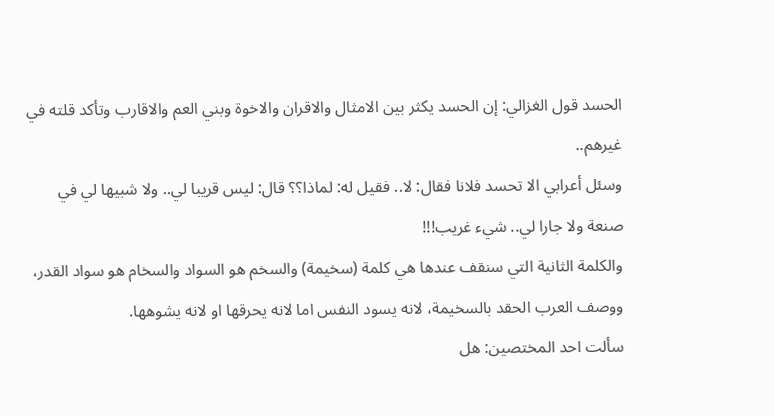الحسد قول الغزالي: إن الحسد يكثر بين الامثال والاقران والاخوة وبني العم والاقارب وتأكد قلته في غيرهم..
وسئل أعرابي الا تحسد فلانا فقال: لا.. فقيل له: لماذا؟؟ قال: ليس قريبا لي.. ولا شبيها لي في صنعة ولا جارا لي.. شيء غريب!!!
والكلمة الثانية التي سنقف عندها هي كلمة (سخيمة) والسخم هو السواد والسخام هو سواد القدر، ووصف العرب الحقد بالسخيمة، لانه يسود النفس اما لانه يحرقها او لانه يشوهها.
سألت احد المختصين: هل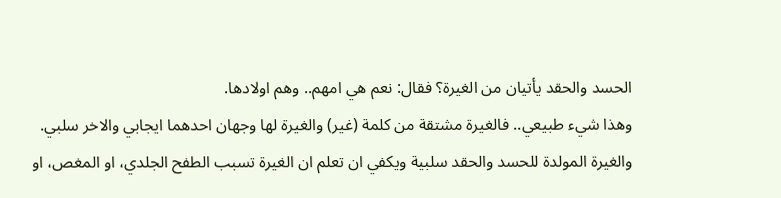الحسد والحقد يأتيان من الغيرة؟ فقال: نعم هي امهم.. وهم اولادها.
وهذا شيء طبيعي.. فالغيرة مشتقة من كلمة (غير) والغيرة لها وجهان احدهما ايجابي والاخر سلبي.
والغيرة المولدة للحسد والحقد سلبية ويكفي ان تعلم ان الغيرة تسبب الطفح الجلدي، او المغص، او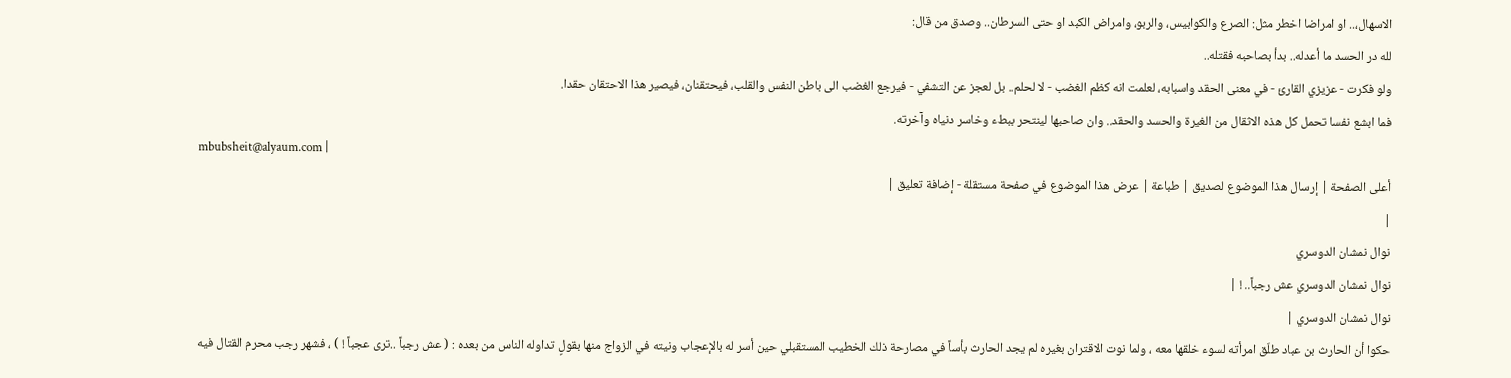الاسهال،.. او امراضا اخطر مثل: الصرع والكوابيس، والربو، وامراض الكبد او حتى السرطان.. وصدق من قال:
لله در الحسد ما أعدله.. بدأ بصاحبه فقتله..
ولو فكرت - عزيزي القارئ - في معنى الحقد واسبابه، لعلمت انه كظم الغضب - لا لحلم.. بل لعجز عن التشفي - فيرجع الغضب الى باطن النفس والقلب، فيحتقنان، فيصير هذا الاحتقان حقدا.
فما ابشع نفسا تحمل كل هذه الاثقال من الغيرة والحسد والحقد.. وان صاحبها لينتحر ببطء وخاسر دنياه وآخرته.
mbubsheit@alyaum.com |
أعلى الصفحة | إرسال هذا الموضوع لصديق | طباعة | عرض هذا الموضوع في صفحة مستقلة - إضافة تعليق |
|
نوال نمشان الدوسري
نوال نمشان الدوسري عش رجباً.. ! |
نوال نمشان الدوسري |
حكوا أن الحارث بن عباد طلّق امرأته لسوء خلقها معه ، ولما نوت الاقتران بغيره لم يجد الحارث بأساً في مصارحة ذلك الخطيب المستقبلي حين أسر له بالإعجاب ونيته في الزواج منها بقولٍ تداوله الناس من بعده : ( عش رجباً ..ترى عجباً ! ) ، فشهر رجب محرم القتال فيه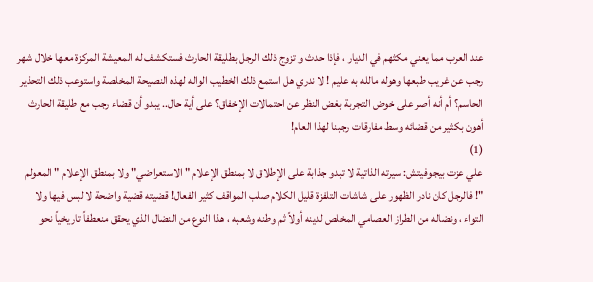عند العرب مما يعني مكثهم في الديار ، فإذا حدث و تزوج ذلك الرجل بطليقة الحارث فستكشف له المعيشة المركزة معها خلال شهر رجب عن غريب طبعها وهوله مالله به عليم ! لا ندري هل استمع ذلك الخطيب الواله لهذه النصيحة المخلصة واستوعب ذلك التحذير الحاسم؟ أم أنه أصر على خوض التجربة بغض النظر عن احتمالات الإخفاق؟ على أية حال.. يبدو أن قضاء رجب مع طليقة الحارث أهون بكثير من قضائه وسط مفارقات رجبنا لهذا العام!
(1)
علي عزت بيجوفيتش: سيرته الذاتية لا تبدو جذابة على الإطلاق لا بمنطق الإعلام " الاستعراضي" ولا بمنطق الإعلام " المعولم "! فالرجل كان نادر الظهور على شاشات التلفزة قليل الكلام صلب المواقف كثير الفعال! قضيته قضية واضحة لا لبس فيها ولا التواء ، ونضاله من الطراز العصامي المخلص لدينه أولاً ثم وطنه وشعبه ، هذا النوع من النضال الذي يحقق منعطفاً تاريخياً نحو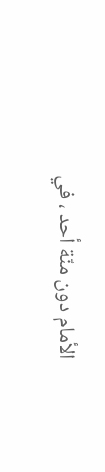الأمام دون منّة أحد ، في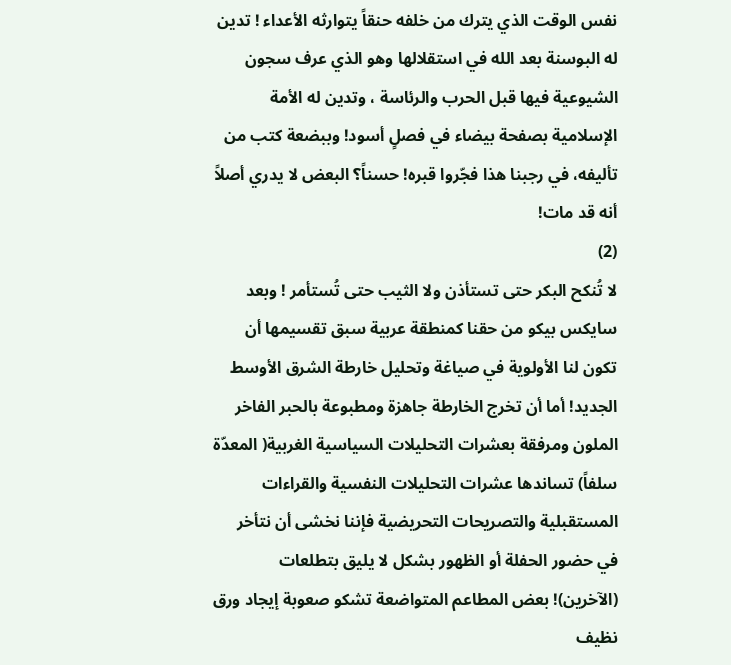نفس الوقت الذي يترك من خلفه حنقاً يتوارثه الأعداء ! تدين له البوسنة بعد الله في استقلالها وهو الذي عرف سجون الشيوعية فيها قبل الحرب والرئاسة ، وتدين له الأمة الإسلامية بصفحة بيضاء في فصلٍ أسود! وببضعة كتب من تأليفه، في رجبنا هذا فجّروا قبره! حسناً؟ البعض لا يدري أصلاً أنه قد مات!
(2)
لا تُنكح البكر حتى تستأذن ولا الثيب حتى تُستأمر ! وبعد سايكس بيكو من حقنا كمنطقة عربية سبق تقسيمها أن تكون لنا الأولوية في صياغة وتحليل خارطة الشرق الأوسط الجديد! أما أن تخرج الخارطة جاهزة ومطبوعة بالحبر الفاخر الملون ومرفقة بعشرات التحليلات السياسية الغربية( المعدّة سلفاً) تساندها عشرات التحليلات النفسية والقراءات المستقبلية والتصريحات التحريضية فإننا نخشى أن نتأخر في حضور الحفلة أو الظهور بشكل لا يليق بتطلعات (الآخرين)! بعض المطاعم المتواضعة تشكو صعوبة إيجاد ورق نظيف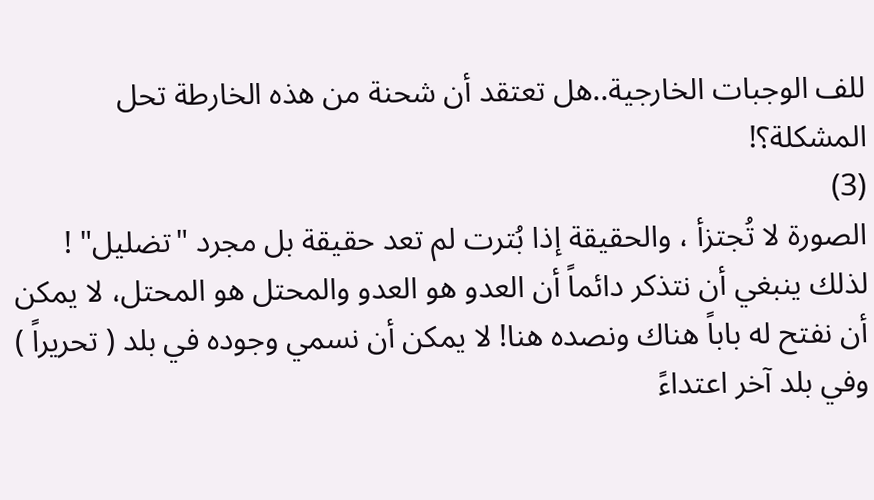للف الوجبات الخارجية..هل تعتقد أن شحنة من هذه الخارطة تحل المشكلة؟!
(3)
الصورة لا تُجتزأ ، والحقيقة إذا بُترت لم تعد حقيقة بل مجرد "تضليل" ! لذلك ينبغي أن نتذكر دائماً أن العدو هو العدو والمحتل هو المحتل، لا يمكن أن نفتح له باباً هناك ونصده هنا! لا يمكن أن نسمي وجوده في بلد ( تحريراً ) وفي بلد آخر اعتداءً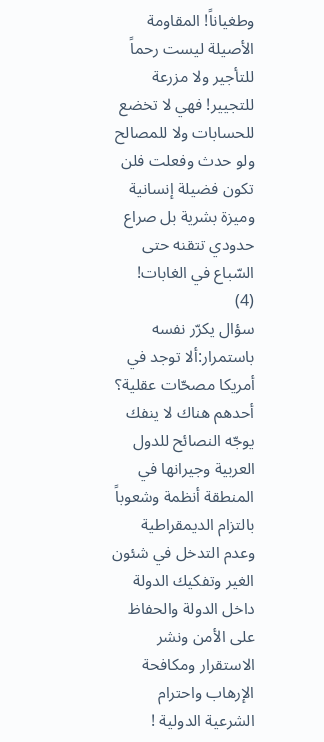وطغياناً! المقاومة الأصيلة ليست رحماً للتأجير ولا مزرعة للتجيير! فهي لا تخضع للحسابات ولا للمصالح ولو حدث وفعلت فلن تكون فضيلة إنسانية وميزة بشرية بل صراع حدودي تتقنه حتى السّباع في الغابات!
(4)
سؤال يكرّر نفسه باستمرار:ألا توجد في أمريكا مصحّات عقلية؟ أحدهم هناك لا ينفك يوجّه النصائح للدول العربية وجيرانها في المنطقة أنظمة وشعوباً بالتزام الديمقراطية وعدم التدخل في شئون الغير وتفكيك الدولة داخل الدولة والحفاظ على الأمن ونشر الاستقرار ومكافحة الإرهاب واحترام الشرعية الدولية !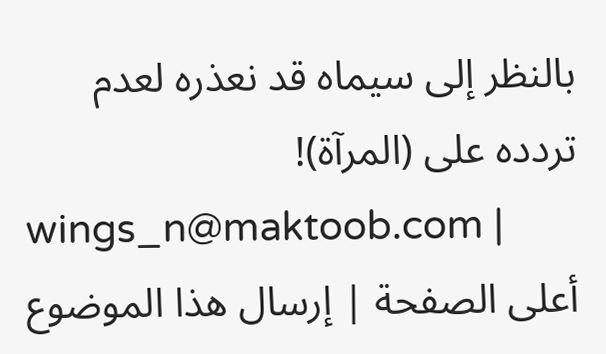بالنظر إلى سيماه قد نعذره لعدم تردده على (المرآة)!
wings_n@maktoob.com |
أعلى الصفحة | إرسال هذا الموضوع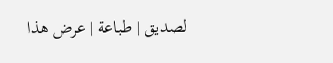لصديق | طباعة | عرض هذا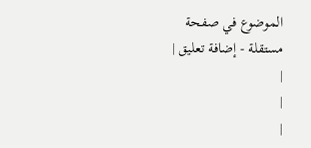الموضوع في صفحة مستقلة - إضافة تعليق |
|
|
|